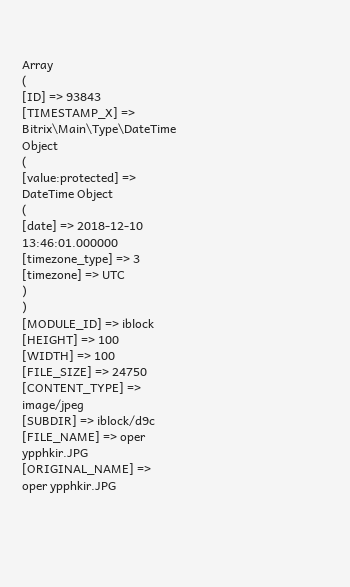Array
(
[ID] => 93843
[TIMESTAMP_X] => Bitrix\Main\Type\DateTime Object
(
[value:protected] => DateTime Object
(
[date] => 2018-12-10 13:46:01.000000
[timezone_type] => 3
[timezone] => UTC
)
)
[MODULE_ID] => iblock
[HEIGHT] => 100
[WIDTH] => 100
[FILE_SIZE] => 24750
[CONTENT_TYPE] => image/jpeg
[SUBDIR] => iblock/d9c
[FILE_NAME] => oper ypphkir.JPG
[ORIGINAL_NAME] => oper ypphkir.JPG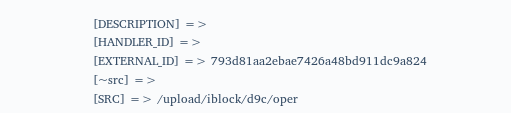[DESCRIPTION] =>
[HANDLER_ID] =>
[EXTERNAL_ID] => 793d81aa2ebae7426a48bd911dc9a824
[~src] =>
[SRC] => /upload/iblock/d9c/oper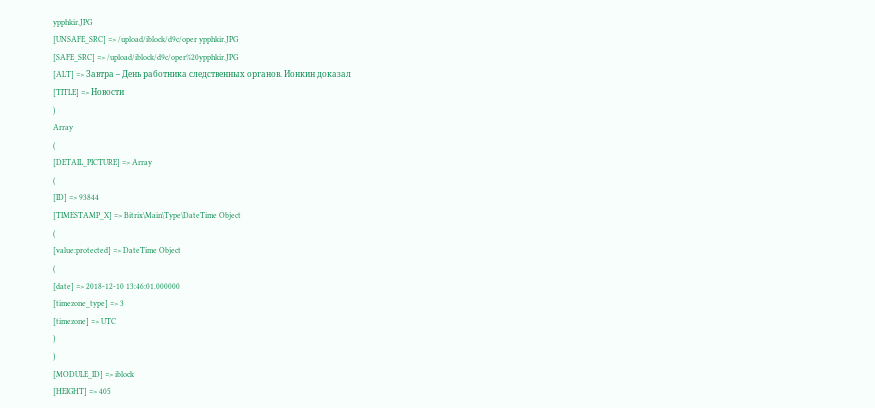ypphkir.JPG
[UNSAFE_SRC] => /upload/iblock/d9c/oper ypphkir.JPG
[SAFE_SRC] => /upload/iblock/d9c/oper%20ypphkir.JPG
[ALT] => Завтра – День работника следственных органов. Ионкин доказал
[TITLE] => Новости
)
Array
(
[DETAIL_PICTURE] => Array
(
[ID] => 93844
[TIMESTAMP_X] => Bitrix\Main\Type\DateTime Object
(
[value:protected] => DateTime Object
(
[date] => 2018-12-10 13:46:01.000000
[timezone_type] => 3
[timezone] => UTC
)
)
[MODULE_ID] => iblock
[HEIGHT] => 405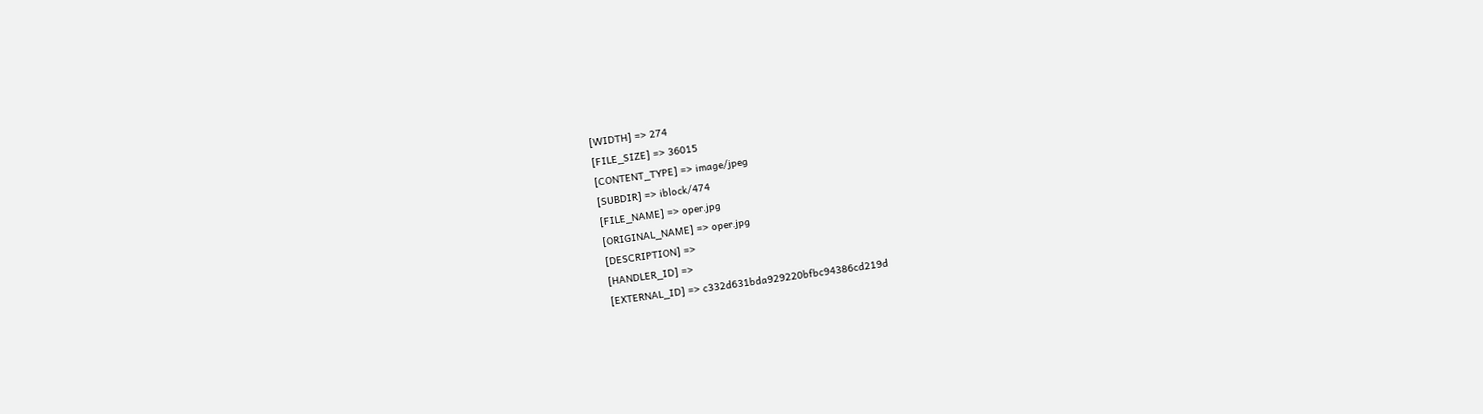[WIDTH] => 274
[FILE_SIZE] => 36015
[CONTENT_TYPE] => image/jpeg
[SUBDIR] => iblock/474
[FILE_NAME] => oper.jpg
[ORIGINAL_NAME] => oper.jpg
[DESCRIPTION] =>
[HANDLER_ID] =>
[EXTERNAL_ID] => c332d631bda929220bfbc94386cd219d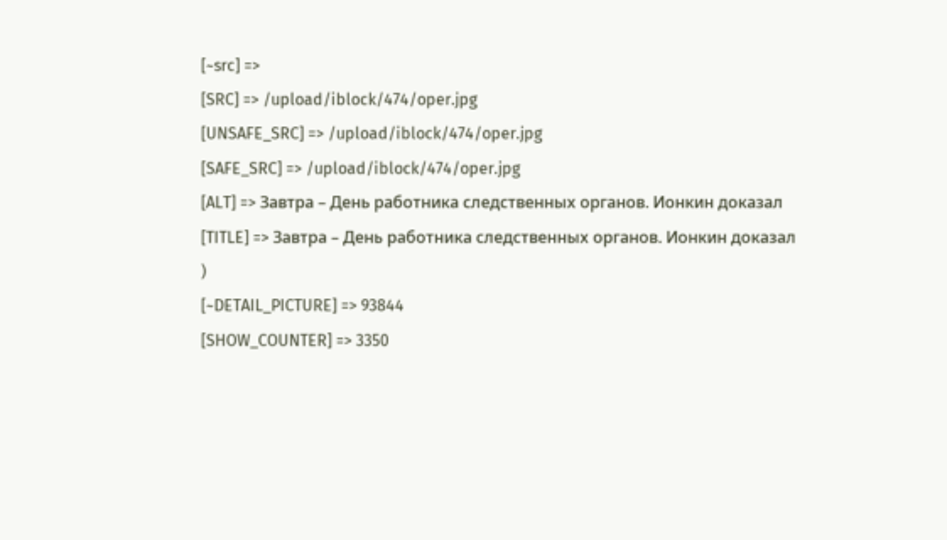[~src] =>
[SRC] => /upload/iblock/474/oper.jpg
[UNSAFE_SRC] => /upload/iblock/474/oper.jpg
[SAFE_SRC] => /upload/iblock/474/oper.jpg
[ALT] => Завтра – День работника следственных органов. Ионкин доказал
[TITLE] => Завтра – День работника следственных органов. Ионкин доказал
)
[~DETAIL_PICTURE] => 93844
[SHOW_COUNTER] => 3350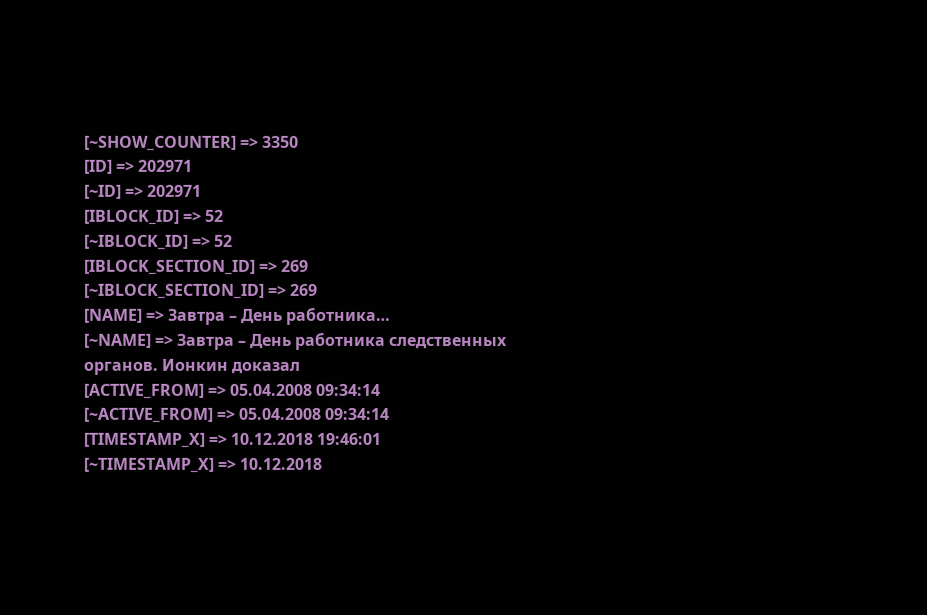[~SHOW_COUNTER] => 3350
[ID] => 202971
[~ID] => 202971
[IBLOCK_ID] => 52
[~IBLOCK_ID] => 52
[IBLOCK_SECTION_ID] => 269
[~IBLOCK_SECTION_ID] => 269
[NAME] => Завтра – День работника…
[~NAME] => Завтра – День работника следственных органов. Ионкин доказал
[ACTIVE_FROM] => 05.04.2008 09:34:14
[~ACTIVE_FROM] => 05.04.2008 09:34:14
[TIMESTAMP_X] => 10.12.2018 19:46:01
[~TIMESTAMP_X] => 10.12.2018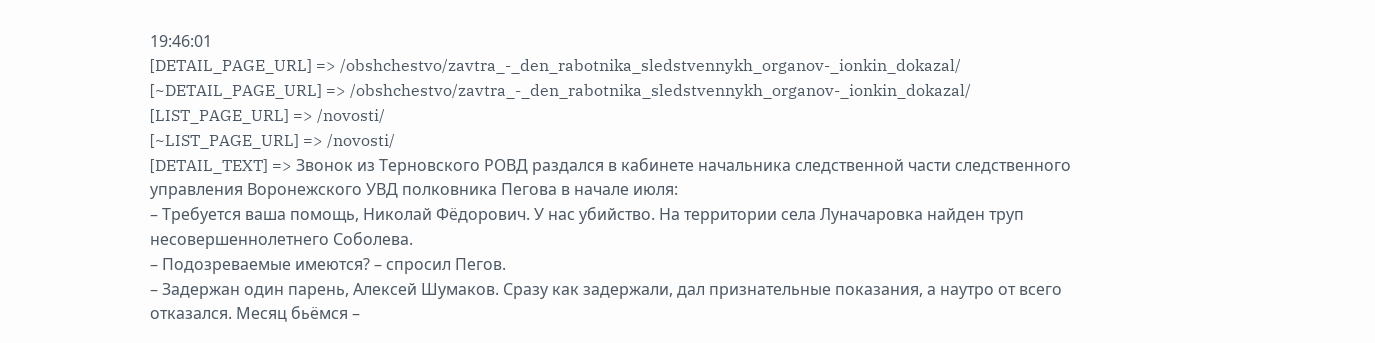19:46:01
[DETAIL_PAGE_URL] => /obshchestvo/zavtra_-_den_rabotnika_sledstvennykh_organov-_ionkin_dokazal/
[~DETAIL_PAGE_URL] => /obshchestvo/zavtra_-_den_rabotnika_sledstvennykh_organov-_ionkin_dokazal/
[LIST_PAGE_URL] => /novosti/
[~LIST_PAGE_URL] => /novosti/
[DETAIL_TEXT] => Звонок из Терновского РОВД раздался в кабинете начальника следственной части следственного управления Воронежского УВД полковника Пегова в начале июля:
– Требуется ваша помощь, Николай Фёдорович. У нас убийство. На территории села Луначаровка найден труп несовершеннолетнего Соболева.
– Подозреваемые имеются? – спросил Пегов.
– Задержан один парень, Алексей Шумаков. Сразу как задержали, дал признательные показания, а наутро от всего отказался. Месяц бьёмся –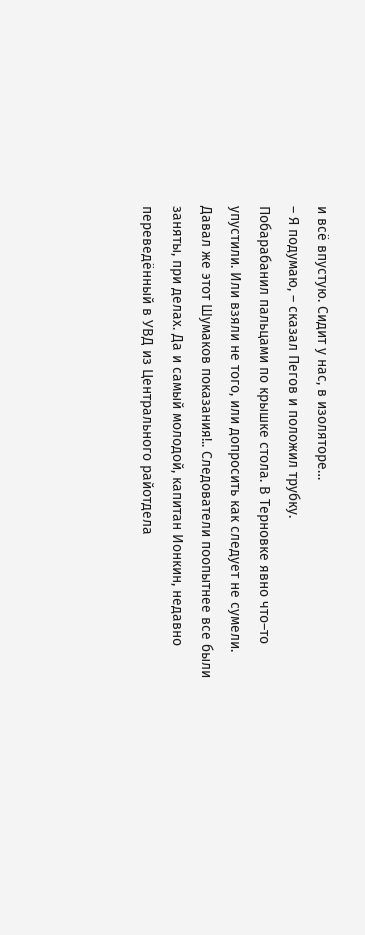и всё впустую. Сидит у нас, в изоляторе…
– Я подумаю, – сказал Пегов и положил трубку.
Побарабанил пальцами по крышке стола. В Терновке явно что–то упустили. Или взяли не того, или допросить как следует не сумели. Давал же этот Шумаков показания!.. Следователи поопытнее все были заняты, при делах. Да и самый молодой, капитан Ионкин, недавно переведённый в УВД из Центрального райотдела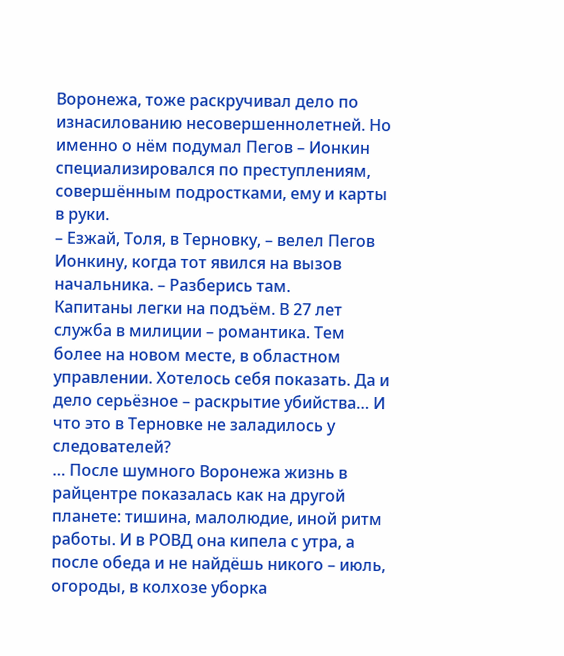Воронежа, тоже раскручивал дело по изнасилованию несовершеннолетней. Но именно о нём подумал Пегов – Ионкин специализировался по преступлениям, совершённым подростками, ему и карты в руки.
– Езжай, Толя, в Терновку, – велел Пегов Ионкину, когда тот явился на вызов начальника. – Разберись там.
Капитаны легки на подъём. В 27 лет служба в милиции – романтика. Тем более на новом месте, в областном управлении. Хотелось себя показать. Да и дело серьёзное – раскрытие убийства… И что это в Терновке не заладилось у следователей?
… После шумного Воронежа жизнь в райцентре показалась как на другой планете: тишина, малолюдие, иной ритм работы. И в РОВД она кипела с утра, а после обеда и не найдёшь никого – июль, огороды, в колхозе уборка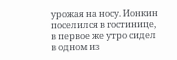урожая на носу. Ионкин поселился в гостинице, в первое же утро сидел в одном из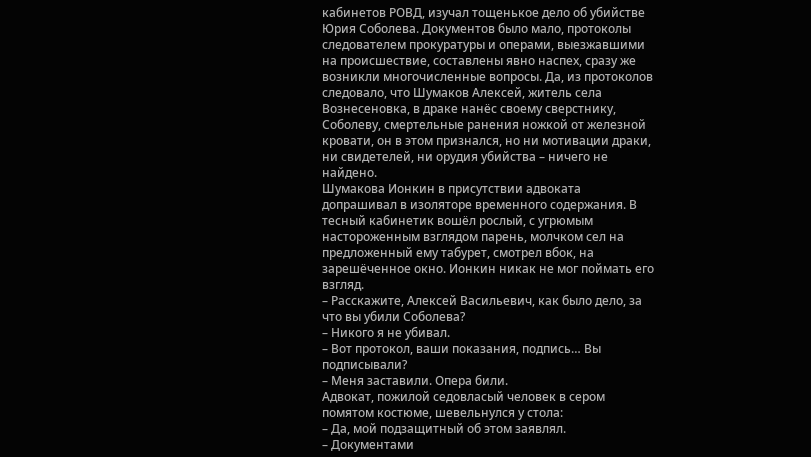кабинетов РОВД, изучал тощенькое дело об убийстве Юрия Соболева. Документов было мало, протоколы следователем прокуратуры и операми, выезжавшими на происшествие, составлены явно наспех, сразу же возникли многочисленные вопросы. Да, из протоколов следовало, что Шумаков Алексей, житель села Вознесеновка, в драке нанёс своему сверстнику, Соболеву, смертельные ранения ножкой от железной кровати, он в этом признался, но ни мотивации драки, ни свидетелей, ни орудия убийства – ничего не найдено.
Шумакова Ионкин в присутствии адвоката допрашивал в изоляторе временного содержания. В тесный кабинетик вошёл рослый, с угрюмым настороженным взглядом парень, молчком сел на предложенный ему табурет, смотрел вбок, на зарешёченное окно. Ионкин никак не мог поймать его взгляд.
– Расскажите, Алексей Васильевич, как было дело, за что вы убили Соболева?
– Никого я не убивал.
– Вот протокол, ваши показания, подпись… Вы подписывали?
– Меня заставили. Опера били.
Адвокат, пожилой седовласый человек в сером помятом костюме, шевельнулся у стола:
– Да, мой подзащитный об этом заявлял.
– Документами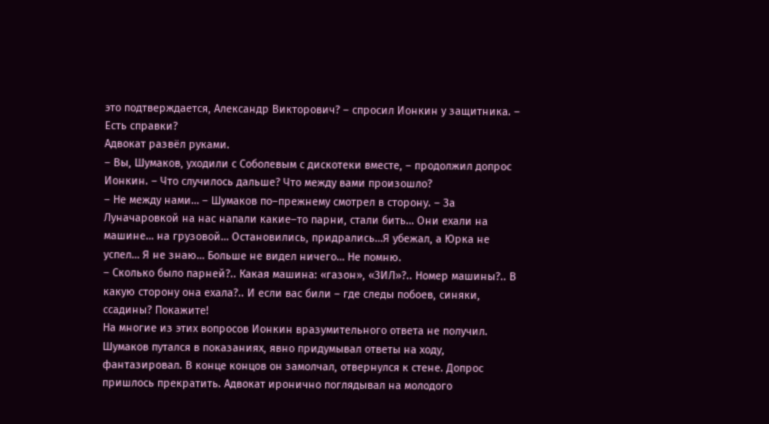это подтверждается, Александр Викторович? – спросил Ионкин у защитника. – Есть справки?
Адвокат развёл руками.
– Вы, Шумаков, уходили с Соболевым с дискотеки вместе, – продолжил допрос Ионкин. – Что случилось дальше? Что между вами произошло?
– Не между нами… – Шумаков по–прежнему смотрел в сторону. – За Луначаровкой на нас напали какие–то парни, стали бить… Они ехали на машине… на грузовой… Остановились, придрались…Я убежал, а Юрка не успел… Я не знаю… Больше не видел ничего… Не помню.
– Сколько было парней?.. Какая машина: «газон», «ЗИЛ»?.. Номер машины?.. В какую сторону она ехала?.. И если вас били – где следы побоев, синяки, ссадины? Покажите!
На многие из этих вопросов Ионкин вразумительного ответа не получил. Шумаков путался в показаниях, явно придумывал ответы на ходу, фантазировал. В конце концов он замолчал, отвернулся к стене. Допрос пришлось прекратить. Адвокат иронично поглядывал на молодого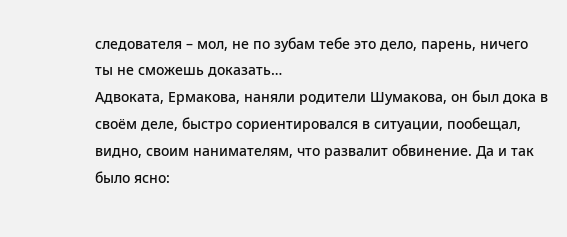следователя – мол, не по зубам тебе это дело, парень, ничего ты не сможешь доказать…
Адвоката, Ермакова, наняли родители Шумакова, он был дока в своём деле, быстро сориентировался в ситуации, пообещал, видно, своим нанимателям, что развалит обвинение. Да и так было ясно: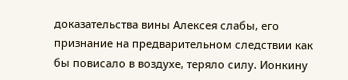доказательства вины Алексея слабы, его признание на предварительном следствии как бы повисало в воздухе, теряло силу. Ионкину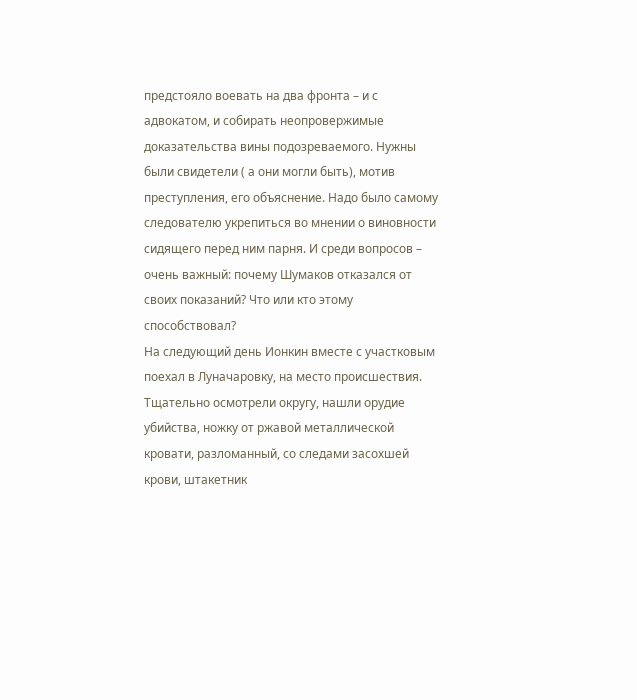предстояло воевать на два фронта – и с адвокатом, и собирать неопровержимые доказательства вины подозреваемого. Нужны были свидетели ( а они могли быть), мотив преступления, его объяснение. Надо было самому следователю укрепиться во мнении о виновности сидящего перед ним парня. И среди вопросов – очень важный: почему Шумаков отказался от своих показаний? Что или кто этому способствовал?
На следующий день Ионкин вместе с участковым поехал в Луначаровку, на место происшествия. Тщательно осмотрели округу, нашли орудие убийства, ножку от ржавой металлической кровати, разломанный, со следами засохшей крови, штакетник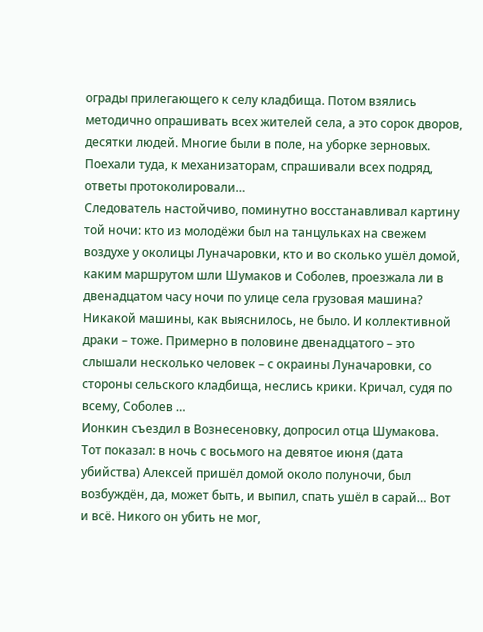ограды прилегающего к селу кладбища. Потом взялись методично опрашивать всех жителей села, а это сорок дворов, десятки людей. Многие были в поле, на уборке зерновых. Поехали туда, к механизаторам, спрашивали всех подряд, ответы протоколировали…
Следователь настойчиво, поминутно восстанавливал картину той ночи: кто из молодёжи был на танцульках на свежем воздухе у околицы Луначаровки, кто и во сколько ушёл домой, каким маршрутом шли Шумаков и Соболев, проезжала ли в двенадцатом часу ночи по улице села грузовая машина? Никакой машины, как выяснилось, не было. И коллективной драки – тоже. Примерно в половине двенадцатого – это слышали несколько человек – с окраины Луначаровки, со стороны сельского кладбища, неслись крики. Кричал, судя по всему, Соболев …
Ионкин съездил в Вознесеновку, допросил отца Шумакова. Тот показал: в ночь с восьмого на девятое июня (дата убийства) Алексей пришёл домой около полуночи, был возбуждён, да, может быть, и выпил, спать ушёл в сарай… Вот и всё. Никого он убить не мог,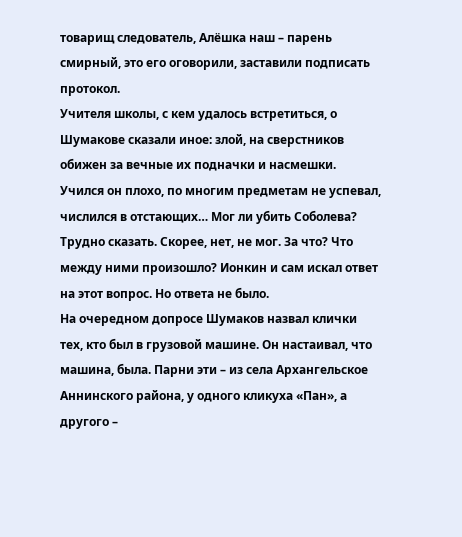товарищ следователь, Алёшка наш – парень смирный, это его оговорили, заставили подписать протокол.
Учителя школы, с кем удалось встретиться, о Шумакове сказали иное: злой, на сверстников обижен за вечные их подначки и насмешки. Учился он плохо, по многим предметам не успевал, числился в отстающих… Мог ли убить Соболева? Трудно сказать. Скорее, нет, не мог. За что? Что между ними произошло? Ионкин и сам искал ответ на этот вопрос. Но ответа не было.
На очередном допросе Шумаков назвал клички тех, кто был в грузовой машине. Он настаивал, что машина, была. Парни эти – из села Архангельское Аннинского района, у одного кликуха «Пан», а другого –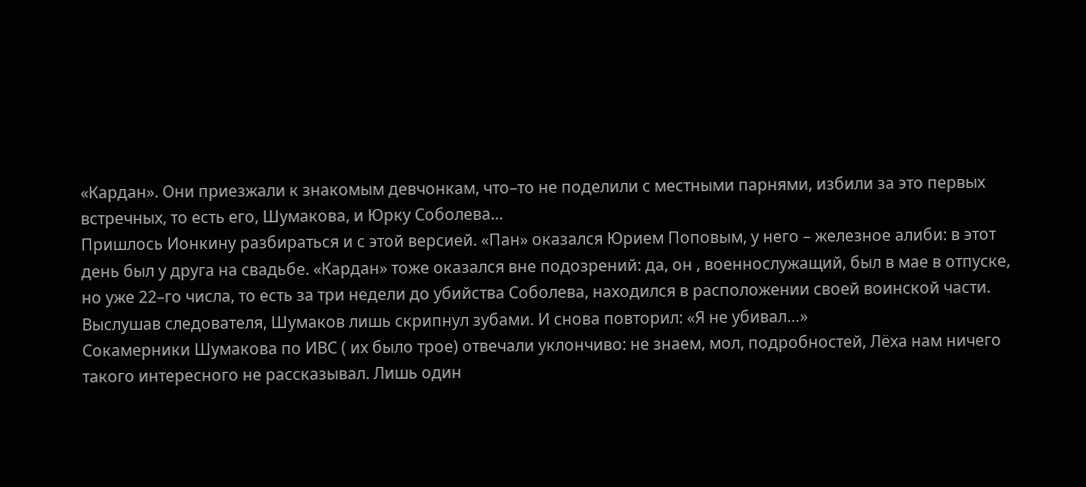«Кардан». Они приезжали к знакомым девчонкам, что–то не поделили с местными парнями, избили за это первых встречных, то есть его, Шумакова, и Юрку Соболева…
Пришлось Ионкину разбираться и с этой версией. «Пан» оказался Юрием Поповым, у него – железное алиби: в этот день был у друга на свадьбе. «Кардан» тоже оказался вне подозрений: да, он , военнослужащий, был в мае в отпуске, но уже 22–го числа, то есть за три недели до убийства Соболева, находился в расположении своей воинской части.
Выслушав следователя, Шумаков лишь скрипнул зубами. И снова повторил: «Я не убивал…»
Сокамерники Шумакова по ИВС ( их было трое) отвечали уклончиво: не знаем, мол, подробностей, Лёха нам ничего такого интересного не рассказывал. Лишь один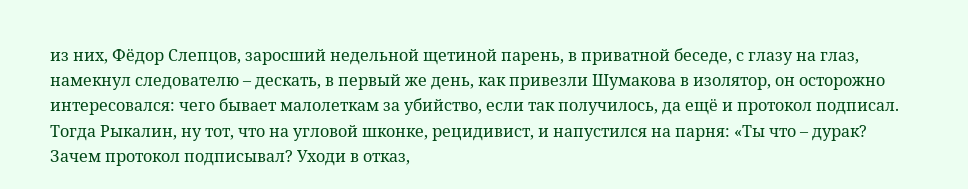из них, Фёдор Слепцов, заросший недельной щетиной парень, в приватной беседе, с глазу на глаз, намекнул следователю – дескать, в первый же день, как привезли Шумакова в изолятор, он осторожно интересовался: чего бывает малолеткам за убийство, если так получилось, да ещё и протокол подписал. Тогда Рыкалин, ну тот, что на угловой шконке, рецидивист, и напустился на парня: «Ты что – дурак? Зачем протокол подписывал? Уходи в отказ,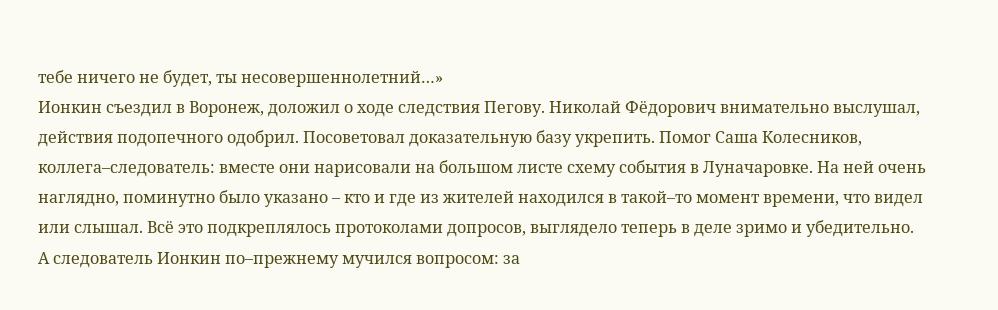тебе ничего не будет, ты несовершеннолетний…»
Ионкин съездил в Воронеж, доложил о ходе следствия Пегову. Николай Фёдорович внимательно выслушал, действия подопечного одобрил. Посоветовал доказательную базу укрепить. Помог Саша Колесников, коллега–следователь: вместе они нарисовали на большом листе схему события в Луначаровке. На ней очень наглядно, поминутно было указано – кто и где из жителей находился в такой–то момент времени, что видел или слышал. Всё это подкреплялось протоколами допросов, выглядело теперь в деле зримо и убедительно.
А следователь Ионкин по–прежнему мучился вопросом: за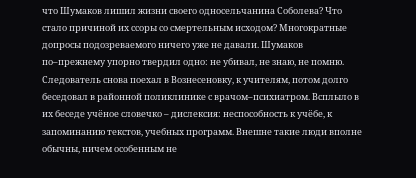что Шумаков лишил жизни своего односельчанина Соболева? Что стало причиной их ссоры со смертельным исходом? Многократные допросы подозреваемого ничего уже не давали. Шумаков по–прежнему упорно твердил одно: не убивал, не знаю, не помню. Следователь снова поехал в Вознесеновку, к учителям, потом долго беседовал в районной поликлинике с врачом–психиатром. Всплыло в их беседе учёное словечко – дислексия: неспособность к учёбе, к запоминанию текстов, учебных программ. Внешне такие люди вполне обычны, ничем особенным не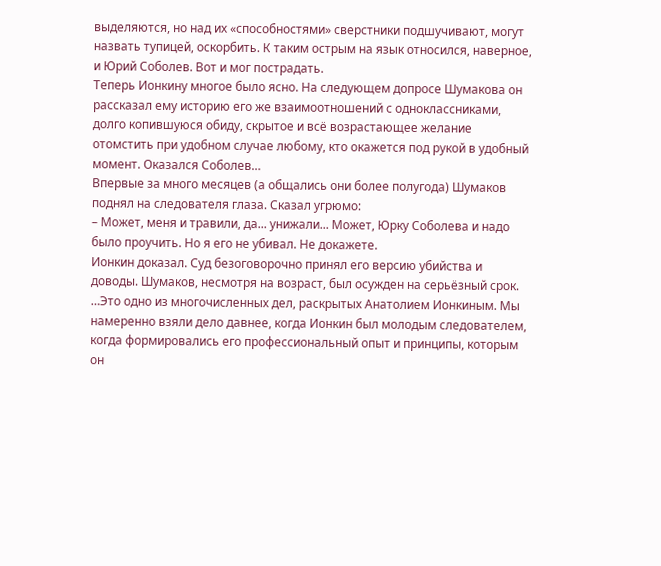выделяются, но над их «способностями» сверстники подшучивают, могут назвать тупицей, оскорбить. К таким острым на язык относился, наверное, и Юрий Соболев. Вот и мог пострадать.
Теперь Ионкину многое было ясно. На следующем допросе Шумакова он рассказал ему историю его же взаимоотношений с одноклассниками, долго копившуюся обиду, скрытое и всё возрастающее желание отомстить при удобном случае любому, кто окажется под рукой в удобный момент. Оказался Соболев…
Впервые за много месяцев (а общались они более полугода) Шумаков поднял на следователя глаза. Сказал угрюмо:
– Может, меня и травили, да... унижали... Может, Юрку Соболева и надо было проучить. Но я его не убивал. Не докажете.
Ионкин доказал. Суд безоговорочно принял его версию убийства и доводы. Шумаков, несмотря на возраст, был осужден на серьёзный срок.
…Это одно из многочисленных дел, раскрытых Анатолием Ионкиным. Мы намеренно взяли дело давнее, когда Ионкин был молодым следователем, когда формировались его профессиональный опыт и принципы, которым он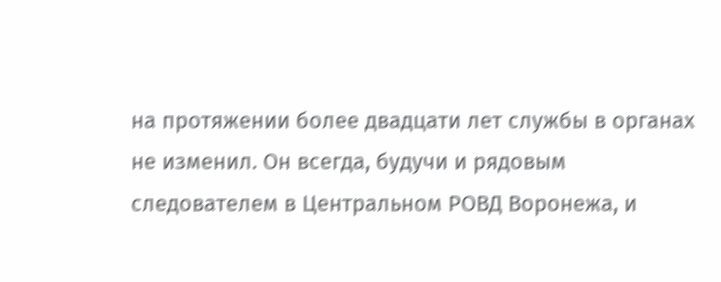на протяжении более двадцати лет службы в органах не изменил. Он всегда, будучи и рядовым следователем в Центральном РОВД Воронежа, и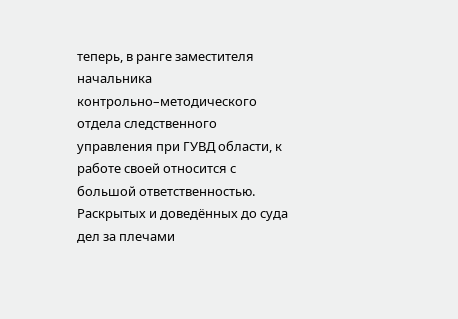теперь, в ранге заместителя начальника контрольно–методического отдела следственного управления при ГУВД области, к работе своей относится с большой ответственностью.
Раскрытых и доведённых до суда дел за плечами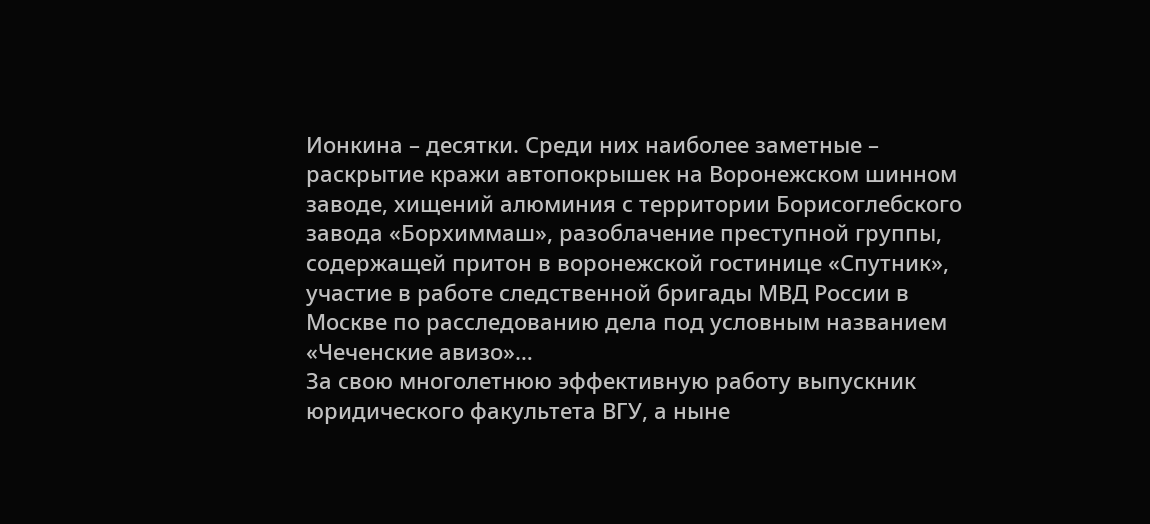Ионкина – десятки. Среди них наиболее заметные – раскрытие кражи автопокрышек на Воронежском шинном заводе, хищений алюминия с территории Борисоглебского завода «Борхиммаш», разоблачение преступной группы, содержащей притон в воронежской гостинице «Спутник», участие в работе следственной бригады МВД России в Москве по расследованию дела под условным названием «Чеченские авизо»…
За свою многолетнюю эффективную работу выпускник юридического факультета ВГУ, а ныне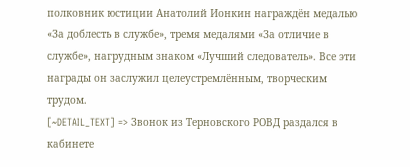полковник юстиции Анатолий Ионкин награждён медалью «За доблесть в службе», тремя медалями «За отличие в службе», нагрудным знаком «Лучший следователь». Все эти награды он заслужил целеустремлённым, творческим трудом.
[~DETAIL_TEXT] => Звонок из Терновского РОВД раздался в кабинете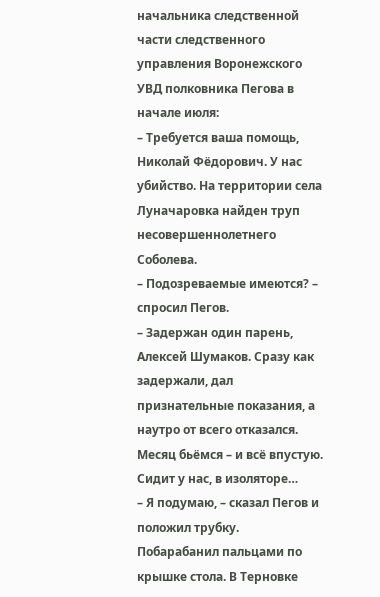начальника следственной части следственного управления Воронежского УВД полковника Пегова в начале июля:
– Требуется ваша помощь, Николай Фёдорович. У нас убийство. На территории села Луначаровка найден труп несовершеннолетнего Соболева.
– Подозреваемые имеются? – спросил Пегов.
– Задержан один парень, Алексей Шумаков. Сразу как задержали, дал признательные показания, а наутро от всего отказался. Месяц бьёмся – и всё впустую. Сидит у нас, в изоляторе…
– Я подумаю, – сказал Пегов и положил трубку.
Побарабанил пальцами по крышке стола. В Терновке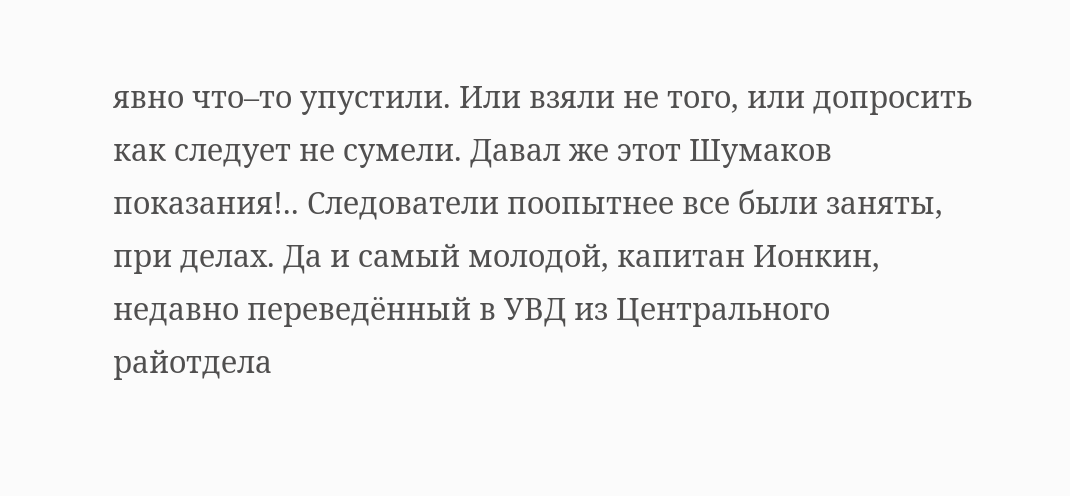явно что–то упустили. Или взяли не того, или допросить как следует не сумели. Давал же этот Шумаков показания!.. Следователи поопытнее все были заняты, при делах. Да и самый молодой, капитан Ионкин, недавно переведённый в УВД из Центрального райотдела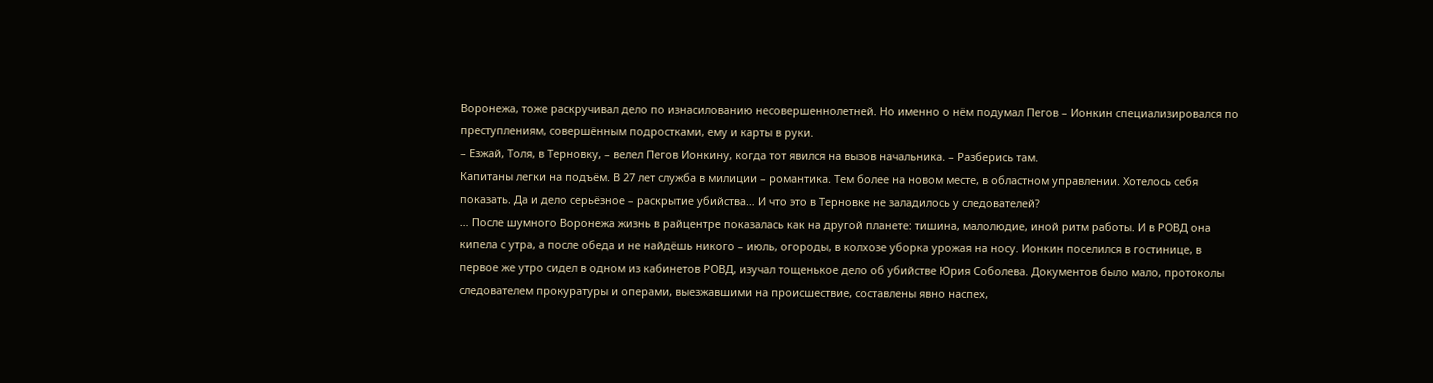Воронежа, тоже раскручивал дело по изнасилованию несовершеннолетней. Но именно о нём подумал Пегов – Ионкин специализировался по преступлениям, совершённым подростками, ему и карты в руки.
– Езжай, Толя, в Терновку, – велел Пегов Ионкину, когда тот явился на вызов начальника. – Разберись там.
Капитаны легки на подъём. В 27 лет служба в милиции – романтика. Тем более на новом месте, в областном управлении. Хотелось себя показать. Да и дело серьёзное – раскрытие убийства… И что это в Терновке не заладилось у следователей?
… После шумного Воронежа жизнь в райцентре показалась как на другой планете: тишина, малолюдие, иной ритм работы. И в РОВД она кипела с утра, а после обеда и не найдёшь никого – июль, огороды, в колхозе уборка урожая на носу. Ионкин поселился в гостинице, в первое же утро сидел в одном из кабинетов РОВД, изучал тощенькое дело об убийстве Юрия Соболева. Документов было мало, протоколы следователем прокуратуры и операми, выезжавшими на происшествие, составлены явно наспех,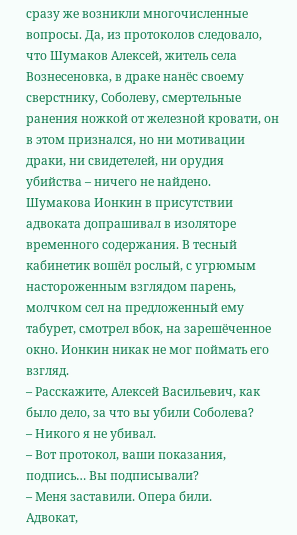сразу же возникли многочисленные вопросы. Да, из протоколов следовало, что Шумаков Алексей, житель села Вознесеновка, в драке нанёс своему сверстнику, Соболеву, смертельные ранения ножкой от железной кровати, он в этом признался, но ни мотивации драки, ни свидетелей, ни орудия убийства – ничего не найдено.
Шумакова Ионкин в присутствии адвоката допрашивал в изоляторе временного содержания. В тесный кабинетик вошёл рослый, с угрюмым настороженным взглядом парень, молчком сел на предложенный ему табурет, смотрел вбок, на зарешёченное окно. Ионкин никак не мог поймать его взгляд.
– Расскажите, Алексей Васильевич, как было дело, за что вы убили Соболева?
– Никого я не убивал.
– Вот протокол, ваши показания, подпись… Вы подписывали?
– Меня заставили. Опера били.
Адвокат,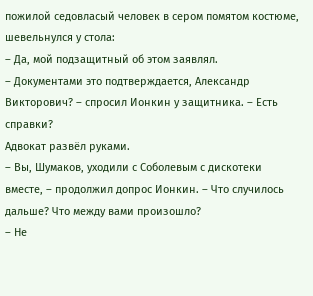пожилой седовласый человек в сером помятом костюме, шевельнулся у стола:
– Да, мой подзащитный об этом заявлял.
– Документами это подтверждается, Александр Викторович? – спросил Ионкин у защитника. – Есть справки?
Адвокат развёл руками.
– Вы, Шумаков, уходили с Соболевым с дискотеки вместе, – продолжил допрос Ионкин. – Что случилось дальше? Что между вами произошло?
– Не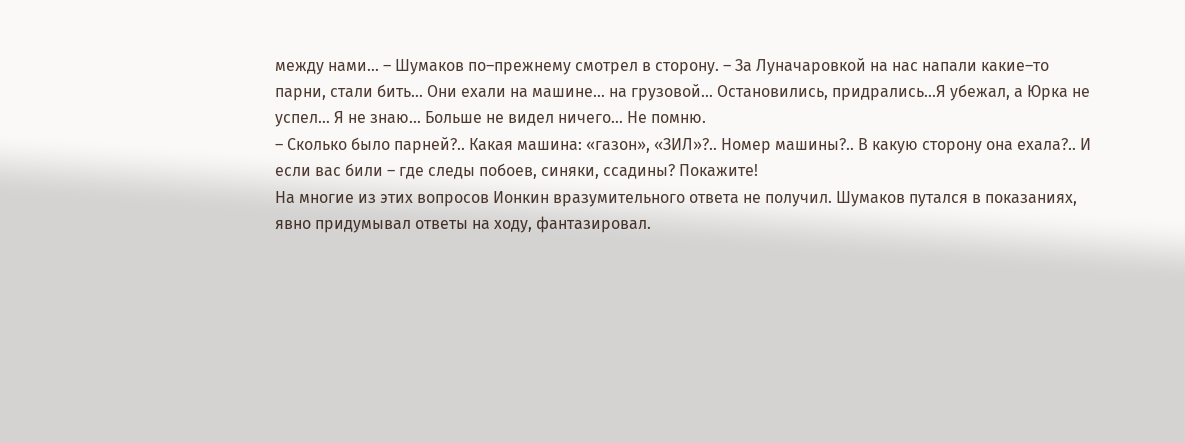между нами… – Шумаков по–прежнему смотрел в сторону. – За Луначаровкой на нас напали какие–то парни, стали бить… Они ехали на машине… на грузовой… Остановились, придрались…Я убежал, а Юрка не успел… Я не знаю… Больше не видел ничего… Не помню.
– Сколько было парней?.. Какая машина: «газон», «ЗИЛ»?.. Номер машины?.. В какую сторону она ехала?.. И если вас били – где следы побоев, синяки, ссадины? Покажите!
На многие из этих вопросов Ионкин вразумительного ответа не получил. Шумаков путался в показаниях, явно придумывал ответы на ходу, фантазировал.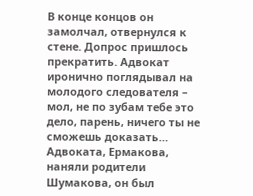В конце концов он замолчал, отвернулся к стене. Допрос пришлось прекратить. Адвокат иронично поглядывал на молодого следователя – мол, не по зубам тебе это дело, парень, ничего ты не сможешь доказать…
Адвоката, Ермакова, наняли родители Шумакова, он был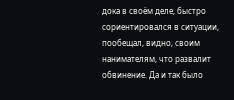дока в своём деле, быстро сориентировался в ситуации, пообещал, видно, своим нанимателям, что развалит обвинение. Да и так было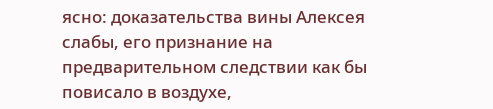ясно: доказательства вины Алексея слабы, его признание на предварительном следствии как бы повисало в воздухе,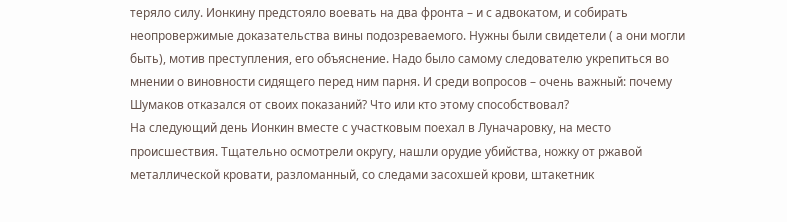теряло силу. Ионкину предстояло воевать на два фронта – и с адвокатом, и собирать неопровержимые доказательства вины подозреваемого. Нужны были свидетели ( а они могли быть), мотив преступления, его объяснение. Надо было самому следователю укрепиться во мнении о виновности сидящего перед ним парня. И среди вопросов – очень важный: почему Шумаков отказался от своих показаний? Что или кто этому способствовал?
На следующий день Ионкин вместе с участковым поехал в Луначаровку, на место происшествия. Тщательно осмотрели округу, нашли орудие убийства, ножку от ржавой металлической кровати, разломанный, со следами засохшей крови, штакетник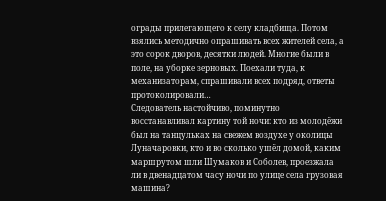ограды прилегающего к селу кладбища. Потом взялись методично опрашивать всех жителей села, а это сорок дворов, десятки людей. Многие были в поле, на уборке зерновых. Поехали туда, к механизаторам, спрашивали всех подряд, ответы протоколировали…
Следователь настойчиво, поминутно восстанавливал картину той ночи: кто из молодёжи был на танцульках на свежем воздухе у околицы Луначаровки, кто и во сколько ушёл домой, каким маршрутом шли Шумаков и Соболев, проезжала ли в двенадцатом часу ночи по улице села грузовая машина?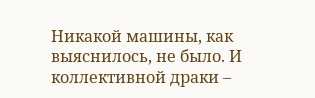Никакой машины, как выяснилось, не было. И коллективной драки –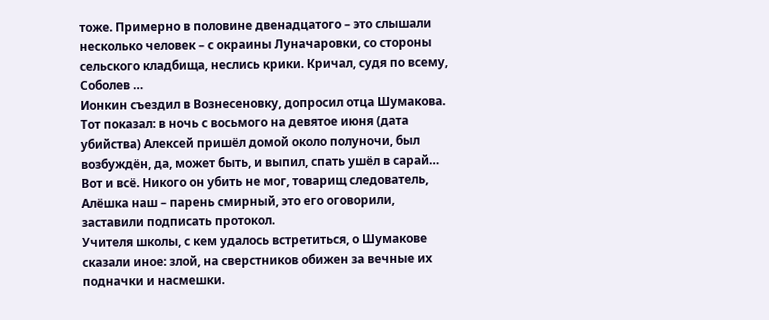тоже. Примерно в половине двенадцатого – это слышали несколько человек – с окраины Луначаровки, со стороны сельского кладбища, неслись крики. Кричал, судя по всему, Соболев …
Ионкин съездил в Вознесеновку, допросил отца Шумакова. Тот показал: в ночь с восьмого на девятое июня (дата убийства) Алексей пришёл домой около полуночи, был возбуждён, да, может быть, и выпил, спать ушёл в сарай… Вот и всё. Никого он убить не мог, товарищ следователь, Алёшка наш – парень смирный, это его оговорили, заставили подписать протокол.
Учителя школы, с кем удалось встретиться, о Шумакове сказали иное: злой, на сверстников обижен за вечные их подначки и насмешки.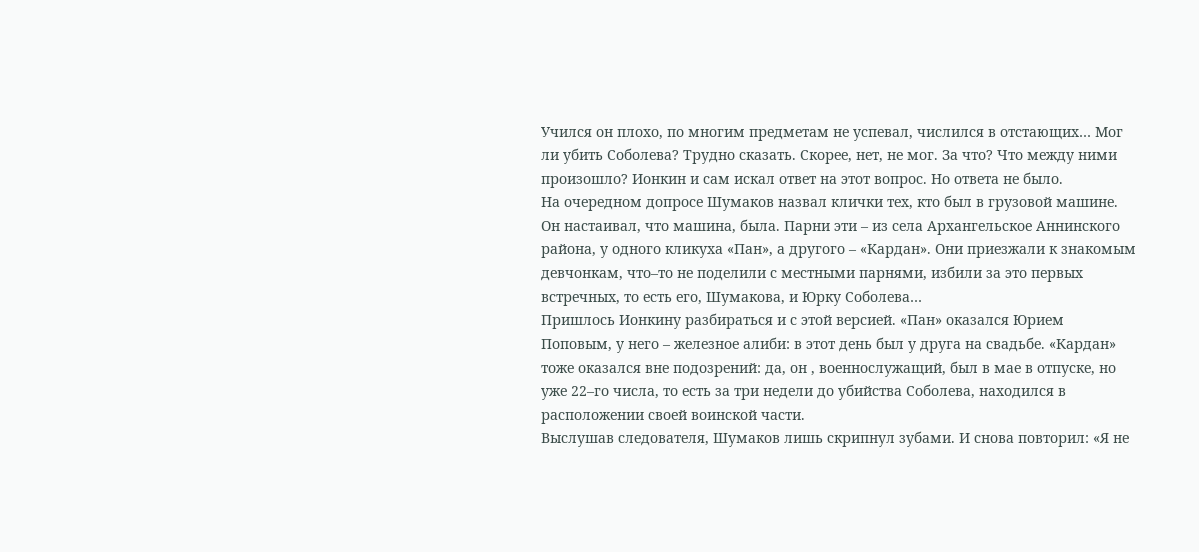Учился он плохо, по многим предметам не успевал, числился в отстающих… Мог ли убить Соболева? Трудно сказать. Скорее, нет, не мог. За что? Что между ними произошло? Ионкин и сам искал ответ на этот вопрос. Но ответа не было.
На очередном допросе Шумаков назвал клички тех, кто был в грузовой машине. Он настаивал, что машина, была. Парни эти – из села Архангельское Аннинского района, у одного кликуха «Пан», а другого – «Кардан». Они приезжали к знакомым девчонкам, что–то не поделили с местными парнями, избили за это первых встречных, то есть его, Шумакова, и Юрку Соболева…
Пришлось Ионкину разбираться и с этой версией. «Пан» оказался Юрием Поповым, у него – железное алиби: в этот день был у друга на свадьбе. «Кардан» тоже оказался вне подозрений: да, он , военнослужащий, был в мае в отпуске, но уже 22–го числа, то есть за три недели до убийства Соболева, находился в расположении своей воинской части.
Выслушав следователя, Шумаков лишь скрипнул зубами. И снова повторил: «Я не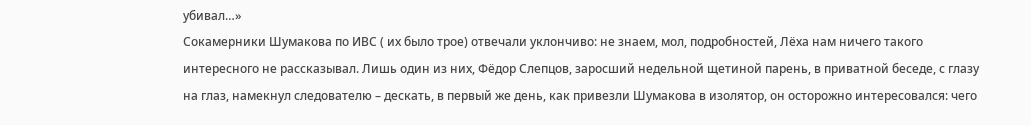убивал…»
Сокамерники Шумакова по ИВС ( их было трое) отвечали уклончиво: не знаем, мол, подробностей, Лёха нам ничего такого интересного не рассказывал. Лишь один из них, Фёдор Слепцов, заросший недельной щетиной парень, в приватной беседе, с глазу на глаз, намекнул следователю – дескать, в первый же день, как привезли Шумакова в изолятор, он осторожно интересовался: чего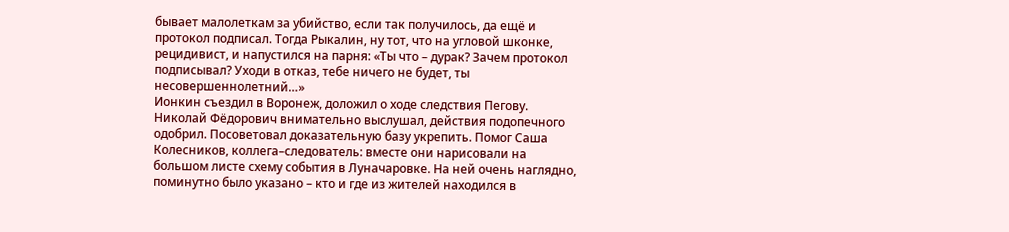бывает малолеткам за убийство, если так получилось, да ещё и протокол подписал. Тогда Рыкалин, ну тот, что на угловой шконке, рецидивист, и напустился на парня: «Ты что – дурак? Зачем протокол подписывал? Уходи в отказ, тебе ничего не будет, ты несовершеннолетний…»
Ионкин съездил в Воронеж, доложил о ходе следствия Пегову. Николай Фёдорович внимательно выслушал, действия подопечного одобрил. Посоветовал доказательную базу укрепить. Помог Саша Колесников, коллега–следователь: вместе они нарисовали на большом листе схему события в Луначаровке. На ней очень наглядно, поминутно было указано – кто и где из жителей находился в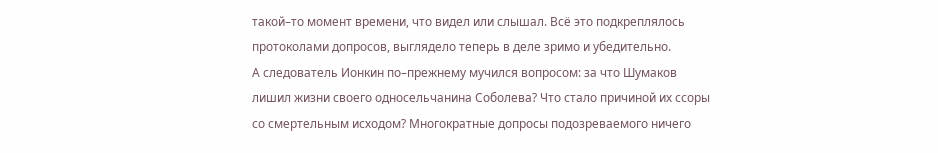такой–то момент времени, что видел или слышал. Всё это подкреплялось протоколами допросов, выглядело теперь в деле зримо и убедительно.
А следователь Ионкин по–прежнему мучился вопросом: за что Шумаков лишил жизни своего односельчанина Соболева? Что стало причиной их ссоры со смертельным исходом? Многократные допросы подозреваемого ничего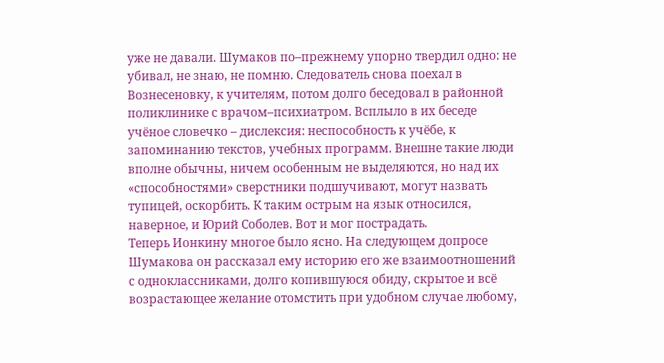уже не давали. Шумаков по–прежнему упорно твердил одно: не убивал, не знаю, не помню. Следователь снова поехал в Вознесеновку, к учителям, потом долго беседовал в районной поликлинике с врачом–психиатром. Всплыло в их беседе учёное словечко – дислексия: неспособность к учёбе, к запоминанию текстов, учебных программ. Внешне такие люди вполне обычны, ничем особенным не выделяются, но над их «способностями» сверстники подшучивают, могут назвать тупицей, оскорбить. К таким острым на язык относился, наверное, и Юрий Соболев. Вот и мог пострадать.
Теперь Ионкину многое было ясно. На следующем допросе Шумакова он рассказал ему историю его же взаимоотношений с одноклассниками, долго копившуюся обиду, скрытое и всё возрастающее желание отомстить при удобном случае любому,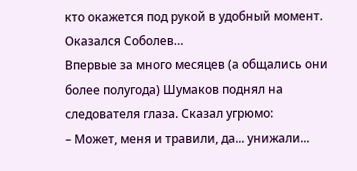кто окажется под рукой в удобный момент. Оказался Соболев…
Впервые за много месяцев (а общались они более полугода) Шумаков поднял на следователя глаза. Сказал угрюмо:
– Может, меня и травили, да... унижали...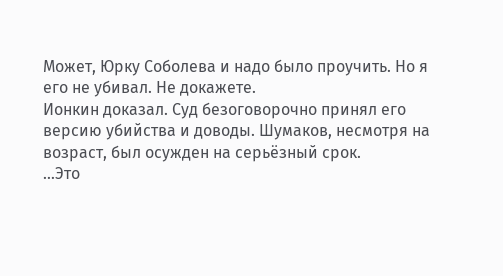Может, Юрку Соболева и надо было проучить. Но я его не убивал. Не докажете.
Ионкин доказал. Суд безоговорочно принял его версию убийства и доводы. Шумаков, несмотря на возраст, был осужден на серьёзный срок.
…Это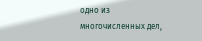одно из многочисленных дел,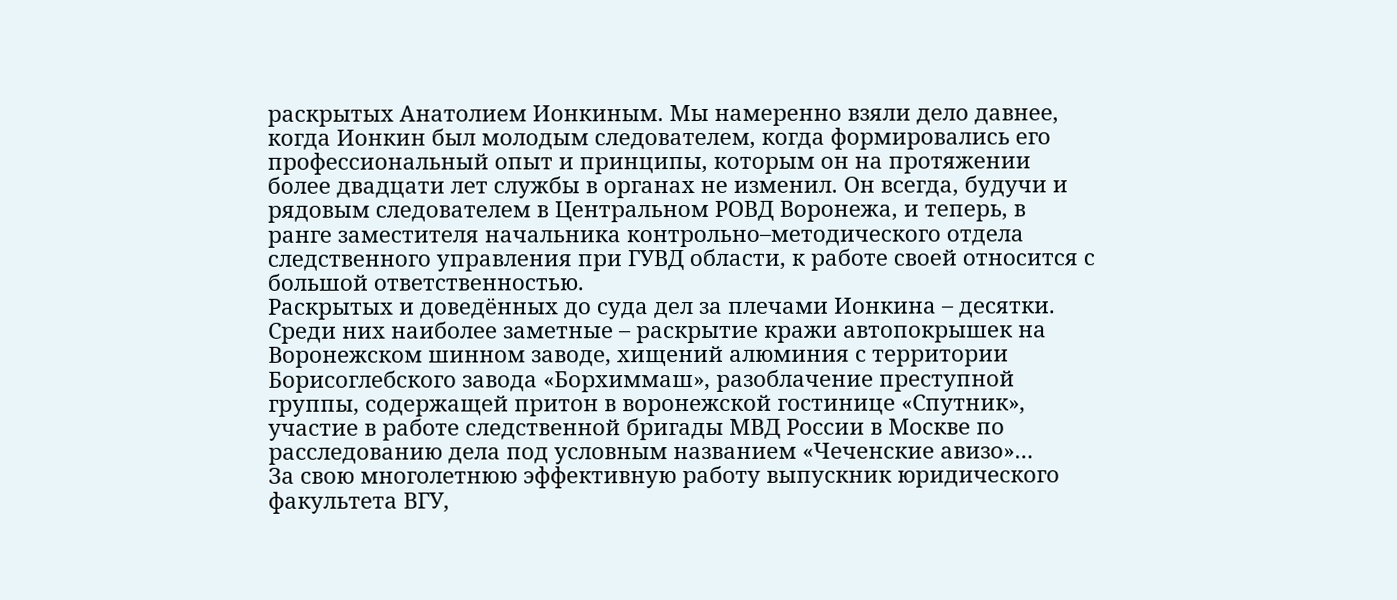раскрытых Анатолием Ионкиным. Мы намеренно взяли дело давнее, когда Ионкин был молодым следователем, когда формировались его профессиональный опыт и принципы, которым он на протяжении более двадцати лет службы в органах не изменил. Он всегда, будучи и рядовым следователем в Центральном РОВД Воронежа, и теперь, в ранге заместителя начальника контрольно–методического отдела следственного управления при ГУВД области, к работе своей относится с большой ответственностью.
Раскрытых и доведённых до суда дел за плечами Ионкина – десятки. Среди них наиболее заметные – раскрытие кражи автопокрышек на Воронежском шинном заводе, хищений алюминия с территории Борисоглебского завода «Борхиммаш», разоблачение преступной группы, содержащей притон в воронежской гостинице «Спутник», участие в работе следственной бригады МВД России в Москве по расследованию дела под условным названием «Чеченские авизо»…
За свою многолетнюю эффективную работу выпускник юридического факультета ВГУ,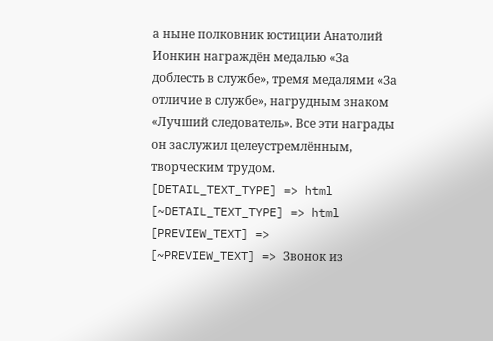а ныне полковник юстиции Анатолий Ионкин награждён медалью «За доблесть в службе», тремя медалями «За отличие в службе», нагрудным знаком «Лучший следователь». Все эти награды он заслужил целеустремлённым, творческим трудом.
[DETAIL_TEXT_TYPE] => html
[~DETAIL_TEXT_TYPE] => html
[PREVIEW_TEXT] =>
[~PREVIEW_TEXT] => Звонок из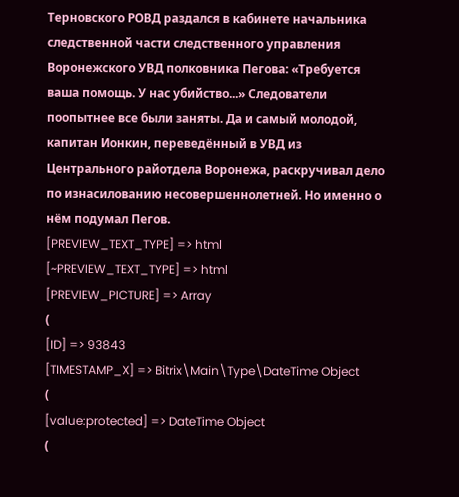Терновского РОВД раздался в кабинете начальника следственной части следственного управления Воронежского УВД полковника Пегова: «Требуется ваша помощь. У нас убийство...» Следователи поопытнее все были заняты. Да и самый молодой, капитан Ионкин, переведённый в УВД из Центрального райотдела Воронежа, раскручивал дело по изнасилованию несовершеннолетней. Но именно о нём подумал Пегов.
[PREVIEW_TEXT_TYPE] => html
[~PREVIEW_TEXT_TYPE] => html
[PREVIEW_PICTURE] => Array
(
[ID] => 93843
[TIMESTAMP_X] => Bitrix\Main\Type\DateTime Object
(
[value:protected] => DateTime Object
(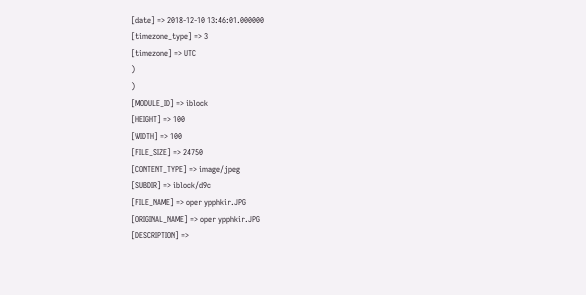[date] => 2018-12-10 13:46:01.000000
[timezone_type] => 3
[timezone] => UTC
)
)
[MODULE_ID] => iblock
[HEIGHT] => 100
[WIDTH] => 100
[FILE_SIZE] => 24750
[CONTENT_TYPE] => image/jpeg
[SUBDIR] => iblock/d9c
[FILE_NAME] => oper ypphkir.JPG
[ORIGINAL_NAME] => oper ypphkir.JPG
[DESCRIPTION] =>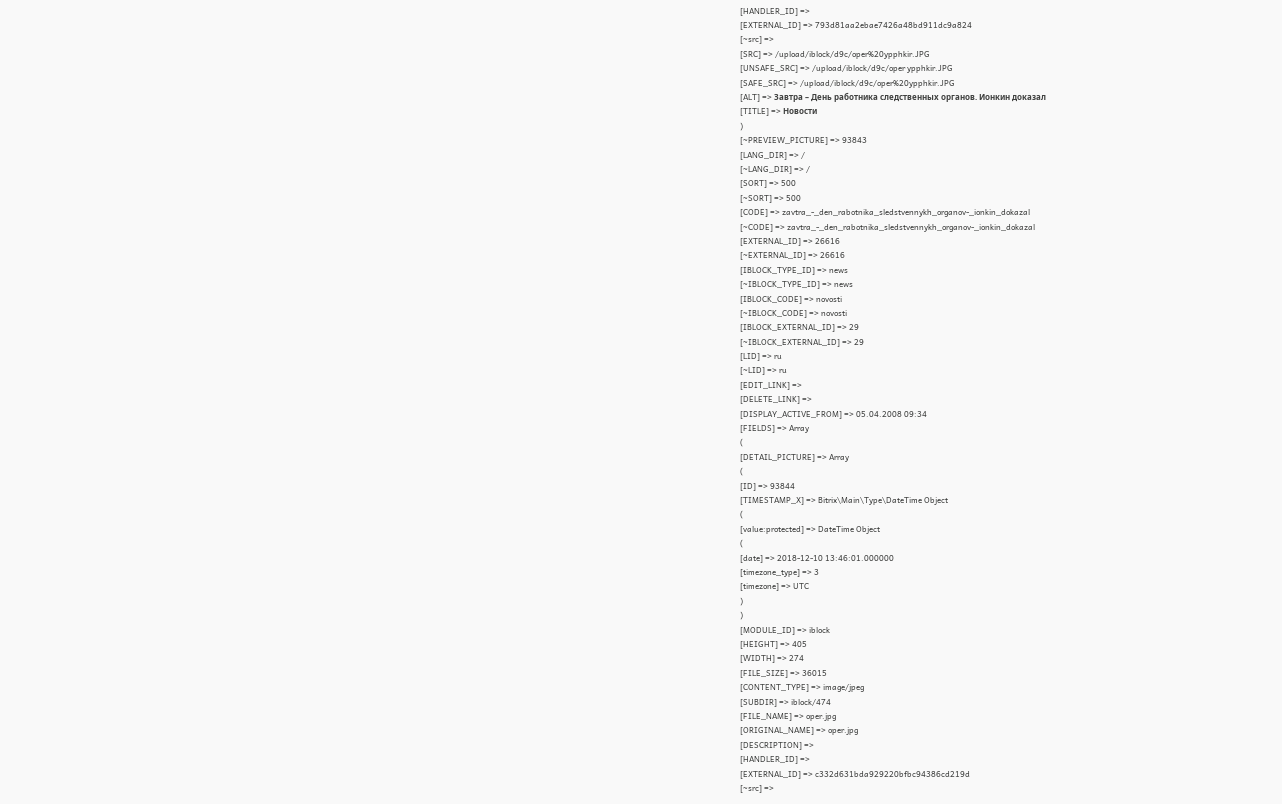[HANDLER_ID] =>
[EXTERNAL_ID] => 793d81aa2ebae7426a48bd911dc9a824
[~src] =>
[SRC] => /upload/iblock/d9c/oper%20ypphkir.JPG
[UNSAFE_SRC] => /upload/iblock/d9c/oper ypphkir.JPG
[SAFE_SRC] => /upload/iblock/d9c/oper%20ypphkir.JPG
[ALT] => Завтра – День работника следственных органов. Ионкин доказал
[TITLE] => Новости
)
[~PREVIEW_PICTURE] => 93843
[LANG_DIR] => /
[~LANG_DIR] => /
[SORT] => 500
[~SORT] => 500
[CODE] => zavtra_-_den_rabotnika_sledstvennykh_organov-_ionkin_dokazal
[~CODE] => zavtra_-_den_rabotnika_sledstvennykh_organov-_ionkin_dokazal
[EXTERNAL_ID] => 26616
[~EXTERNAL_ID] => 26616
[IBLOCK_TYPE_ID] => news
[~IBLOCK_TYPE_ID] => news
[IBLOCK_CODE] => novosti
[~IBLOCK_CODE] => novosti
[IBLOCK_EXTERNAL_ID] => 29
[~IBLOCK_EXTERNAL_ID] => 29
[LID] => ru
[~LID] => ru
[EDIT_LINK] =>
[DELETE_LINK] =>
[DISPLAY_ACTIVE_FROM] => 05.04.2008 09:34
[FIELDS] => Array
(
[DETAIL_PICTURE] => Array
(
[ID] => 93844
[TIMESTAMP_X] => Bitrix\Main\Type\DateTime Object
(
[value:protected] => DateTime Object
(
[date] => 2018-12-10 13:46:01.000000
[timezone_type] => 3
[timezone] => UTC
)
)
[MODULE_ID] => iblock
[HEIGHT] => 405
[WIDTH] => 274
[FILE_SIZE] => 36015
[CONTENT_TYPE] => image/jpeg
[SUBDIR] => iblock/474
[FILE_NAME] => oper.jpg
[ORIGINAL_NAME] => oper.jpg
[DESCRIPTION] =>
[HANDLER_ID] =>
[EXTERNAL_ID] => c332d631bda929220bfbc94386cd219d
[~src] =>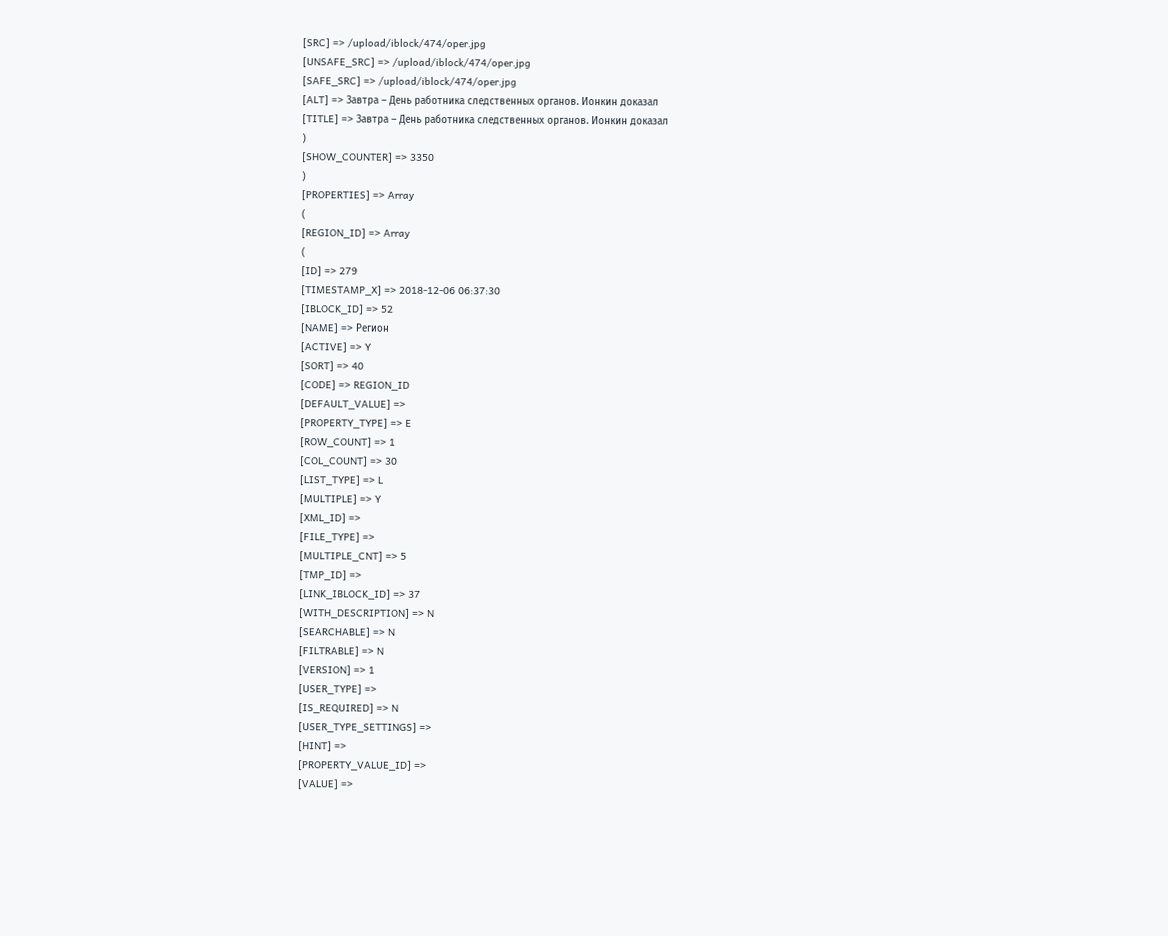[SRC] => /upload/iblock/474/oper.jpg
[UNSAFE_SRC] => /upload/iblock/474/oper.jpg
[SAFE_SRC] => /upload/iblock/474/oper.jpg
[ALT] => Завтра – День работника следственных органов. Ионкин доказал
[TITLE] => Завтра – День работника следственных органов. Ионкин доказал
)
[SHOW_COUNTER] => 3350
)
[PROPERTIES] => Array
(
[REGION_ID] => Array
(
[ID] => 279
[TIMESTAMP_X] => 2018-12-06 06:37:30
[IBLOCK_ID] => 52
[NAME] => Регион
[ACTIVE] => Y
[SORT] => 40
[CODE] => REGION_ID
[DEFAULT_VALUE] =>
[PROPERTY_TYPE] => E
[ROW_COUNT] => 1
[COL_COUNT] => 30
[LIST_TYPE] => L
[MULTIPLE] => Y
[XML_ID] =>
[FILE_TYPE] =>
[MULTIPLE_CNT] => 5
[TMP_ID] =>
[LINK_IBLOCK_ID] => 37
[WITH_DESCRIPTION] => N
[SEARCHABLE] => N
[FILTRABLE] => N
[VERSION] => 1
[USER_TYPE] =>
[IS_REQUIRED] => N
[USER_TYPE_SETTINGS] =>
[HINT] =>
[PROPERTY_VALUE_ID] =>
[VALUE] =>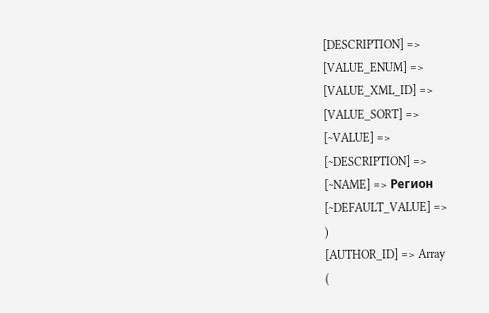[DESCRIPTION] =>
[VALUE_ENUM] =>
[VALUE_XML_ID] =>
[VALUE_SORT] =>
[~VALUE] =>
[~DESCRIPTION] =>
[~NAME] => Регион
[~DEFAULT_VALUE] =>
)
[AUTHOR_ID] => Array
(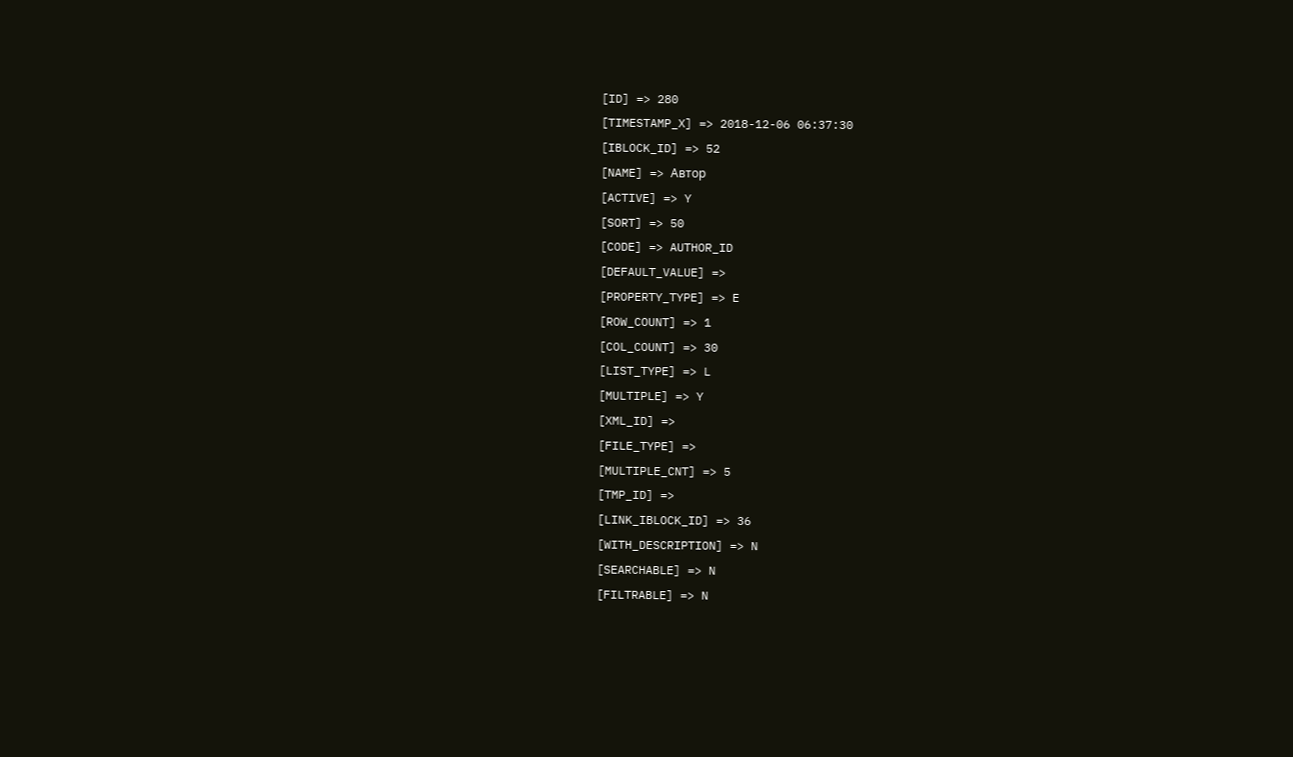[ID] => 280
[TIMESTAMP_X] => 2018-12-06 06:37:30
[IBLOCK_ID] => 52
[NAME] => Автор
[ACTIVE] => Y
[SORT] => 50
[CODE] => AUTHOR_ID
[DEFAULT_VALUE] =>
[PROPERTY_TYPE] => E
[ROW_COUNT] => 1
[COL_COUNT] => 30
[LIST_TYPE] => L
[MULTIPLE] => Y
[XML_ID] =>
[FILE_TYPE] =>
[MULTIPLE_CNT] => 5
[TMP_ID] =>
[LINK_IBLOCK_ID] => 36
[WITH_DESCRIPTION] => N
[SEARCHABLE] => N
[FILTRABLE] => N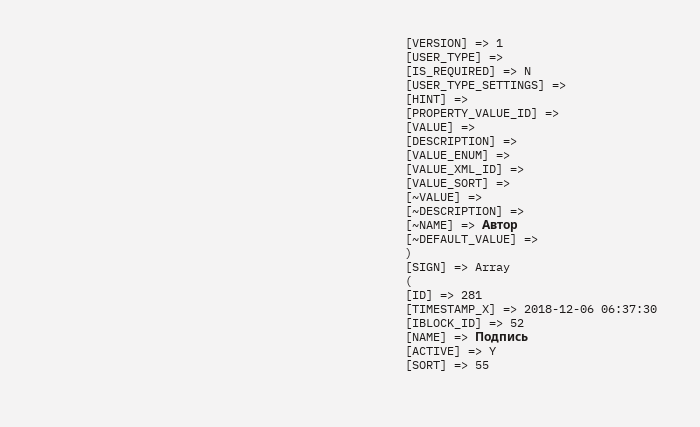[VERSION] => 1
[USER_TYPE] =>
[IS_REQUIRED] => N
[USER_TYPE_SETTINGS] =>
[HINT] =>
[PROPERTY_VALUE_ID] =>
[VALUE] =>
[DESCRIPTION] =>
[VALUE_ENUM] =>
[VALUE_XML_ID] =>
[VALUE_SORT] =>
[~VALUE] =>
[~DESCRIPTION] =>
[~NAME] => Автор
[~DEFAULT_VALUE] =>
)
[SIGN] => Array
(
[ID] => 281
[TIMESTAMP_X] => 2018-12-06 06:37:30
[IBLOCK_ID] => 52
[NAME] => Подпись
[ACTIVE] => Y
[SORT] => 55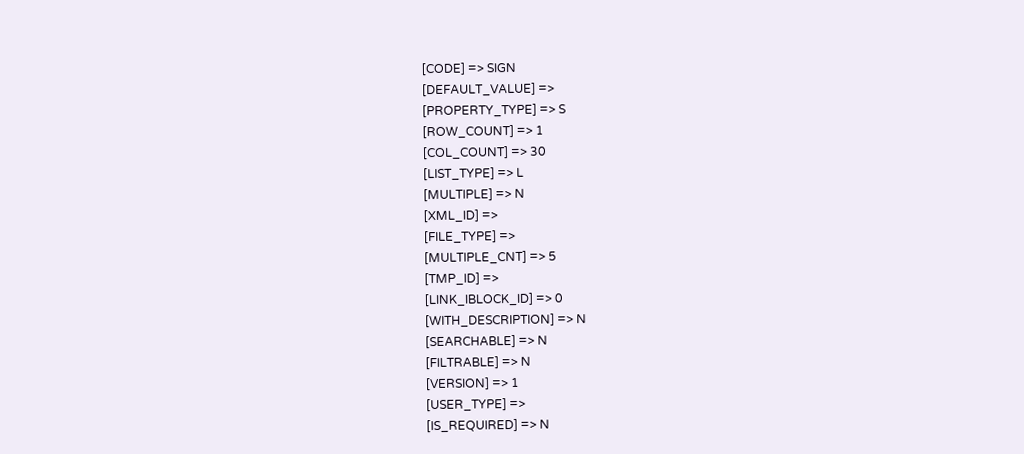[CODE] => SIGN
[DEFAULT_VALUE] =>
[PROPERTY_TYPE] => S
[ROW_COUNT] => 1
[COL_COUNT] => 30
[LIST_TYPE] => L
[MULTIPLE] => N
[XML_ID] =>
[FILE_TYPE] =>
[MULTIPLE_CNT] => 5
[TMP_ID] =>
[LINK_IBLOCK_ID] => 0
[WITH_DESCRIPTION] => N
[SEARCHABLE] => N
[FILTRABLE] => N
[VERSION] => 1
[USER_TYPE] =>
[IS_REQUIRED] => N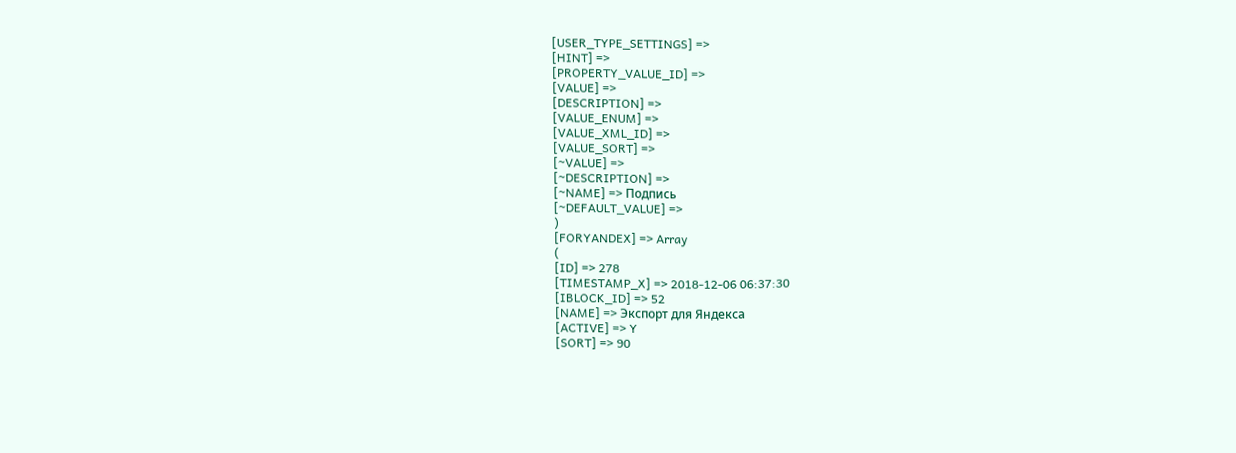[USER_TYPE_SETTINGS] =>
[HINT] =>
[PROPERTY_VALUE_ID] =>
[VALUE] =>
[DESCRIPTION] =>
[VALUE_ENUM] =>
[VALUE_XML_ID] =>
[VALUE_SORT] =>
[~VALUE] =>
[~DESCRIPTION] =>
[~NAME] => Подпись
[~DEFAULT_VALUE] =>
)
[FORYANDEX] => Array
(
[ID] => 278
[TIMESTAMP_X] => 2018-12-06 06:37:30
[IBLOCK_ID] => 52
[NAME] => Экспорт для Яндекса
[ACTIVE] => Y
[SORT] => 90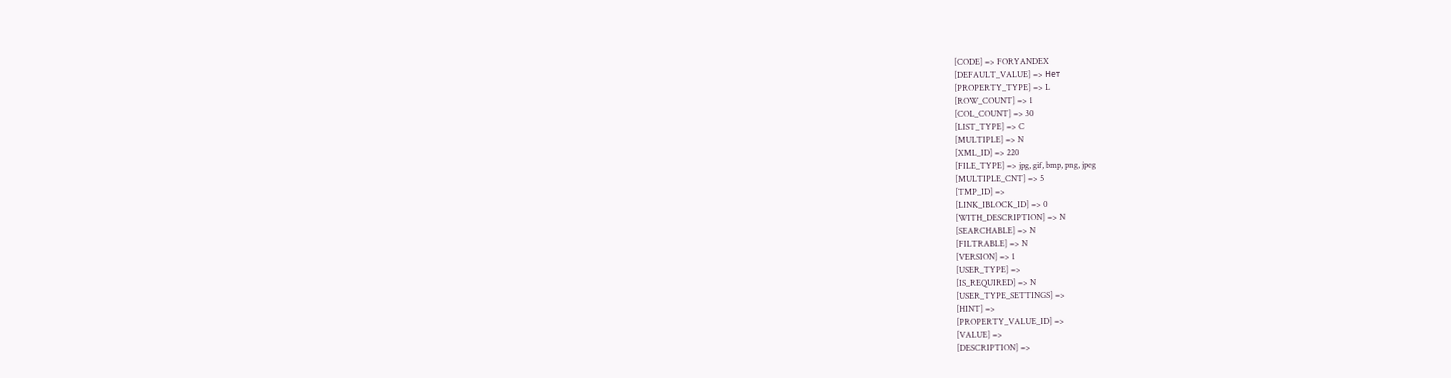[CODE] => FORYANDEX
[DEFAULT_VALUE] => Нет
[PROPERTY_TYPE] => L
[ROW_COUNT] => 1
[COL_COUNT] => 30
[LIST_TYPE] => C
[MULTIPLE] => N
[XML_ID] => 220
[FILE_TYPE] => jpg, gif, bmp, png, jpeg
[MULTIPLE_CNT] => 5
[TMP_ID] =>
[LINK_IBLOCK_ID] => 0
[WITH_DESCRIPTION] => N
[SEARCHABLE] => N
[FILTRABLE] => N
[VERSION] => 1
[USER_TYPE] =>
[IS_REQUIRED] => N
[USER_TYPE_SETTINGS] =>
[HINT] =>
[PROPERTY_VALUE_ID] =>
[VALUE] =>
[DESCRIPTION] =>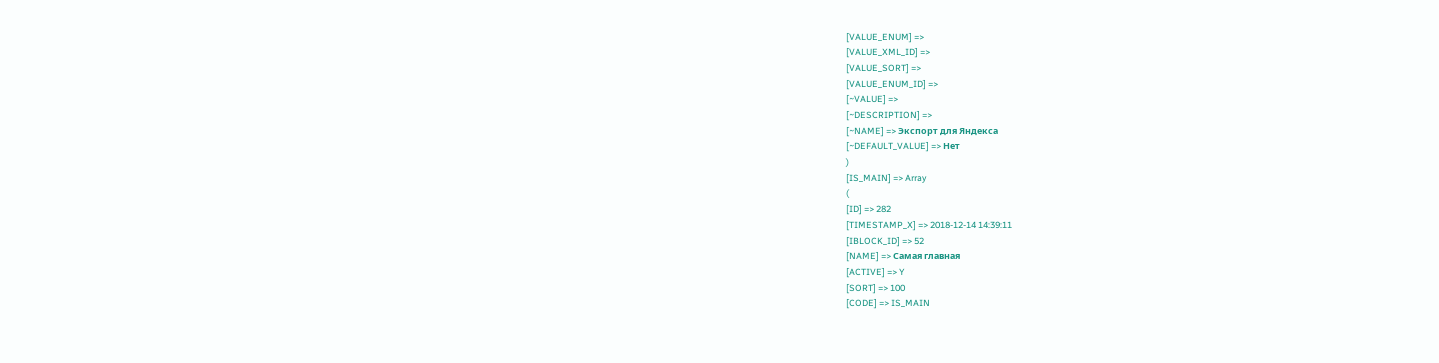[VALUE_ENUM] =>
[VALUE_XML_ID] =>
[VALUE_SORT] =>
[VALUE_ENUM_ID] =>
[~VALUE] =>
[~DESCRIPTION] =>
[~NAME] => Экспорт для Яндекса
[~DEFAULT_VALUE] => Нет
)
[IS_MAIN] => Array
(
[ID] => 282
[TIMESTAMP_X] => 2018-12-14 14:39:11
[IBLOCK_ID] => 52
[NAME] => Самая главная
[ACTIVE] => Y
[SORT] => 100
[CODE] => IS_MAIN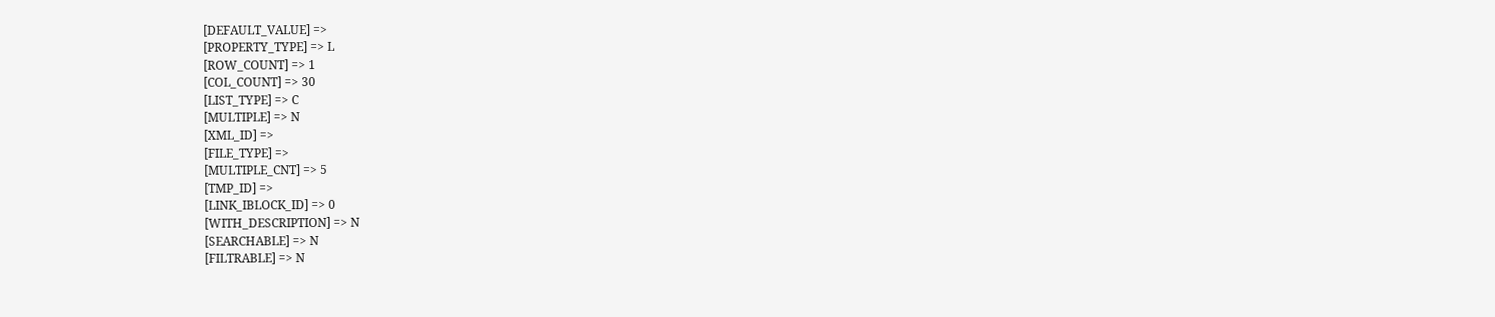[DEFAULT_VALUE] =>
[PROPERTY_TYPE] => L
[ROW_COUNT] => 1
[COL_COUNT] => 30
[LIST_TYPE] => C
[MULTIPLE] => N
[XML_ID] =>
[FILE_TYPE] =>
[MULTIPLE_CNT] => 5
[TMP_ID] =>
[LINK_IBLOCK_ID] => 0
[WITH_DESCRIPTION] => N
[SEARCHABLE] => N
[FILTRABLE] => N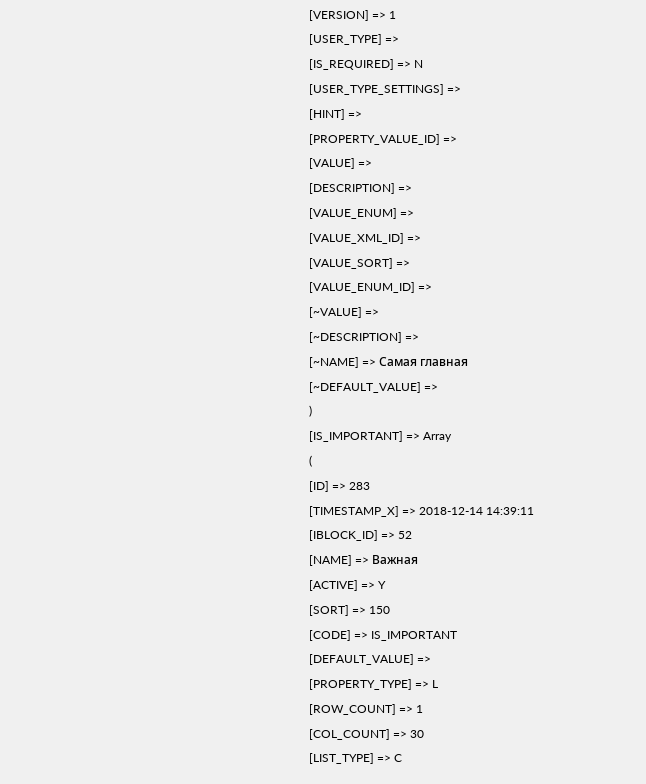[VERSION] => 1
[USER_TYPE] =>
[IS_REQUIRED] => N
[USER_TYPE_SETTINGS] =>
[HINT] =>
[PROPERTY_VALUE_ID] =>
[VALUE] =>
[DESCRIPTION] =>
[VALUE_ENUM] =>
[VALUE_XML_ID] =>
[VALUE_SORT] =>
[VALUE_ENUM_ID] =>
[~VALUE] =>
[~DESCRIPTION] =>
[~NAME] => Самая главная
[~DEFAULT_VALUE] =>
)
[IS_IMPORTANT] => Array
(
[ID] => 283
[TIMESTAMP_X] => 2018-12-14 14:39:11
[IBLOCK_ID] => 52
[NAME] => Важная
[ACTIVE] => Y
[SORT] => 150
[CODE] => IS_IMPORTANT
[DEFAULT_VALUE] =>
[PROPERTY_TYPE] => L
[ROW_COUNT] => 1
[COL_COUNT] => 30
[LIST_TYPE] => C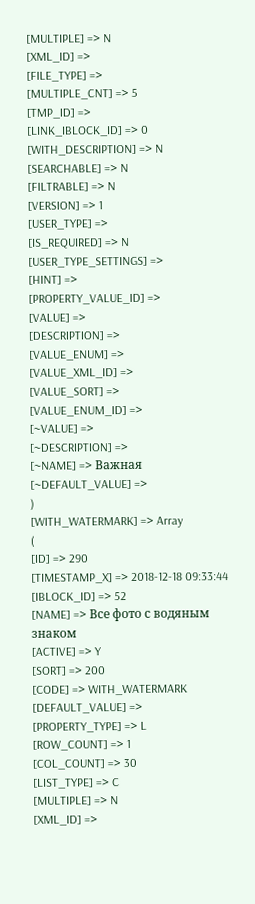[MULTIPLE] => N
[XML_ID] =>
[FILE_TYPE] =>
[MULTIPLE_CNT] => 5
[TMP_ID] =>
[LINK_IBLOCK_ID] => 0
[WITH_DESCRIPTION] => N
[SEARCHABLE] => N
[FILTRABLE] => N
[VERSION] => 1
[USER_TYPE] =>
[IS_REQUIRED] => N
[USER_TYPE_SETTINGS] =>
[HINT] =>
[PROPERTY_VALUE_ID] =>
[VALUE] =>
[DESCRIPTION] =>
[VALUE_ENUM] =>
[VALUE_XML_ID] =>
[VALUE_SORT] =>
[VALUE_ENUM_ID] =>
[~VALUE] =>
[~DESCRIPTION] =>
[~NAME] => Важная
[~DEFAULT_VALUE] =>
)
[WITH_WATERMARK] => Array
(
[ID] => 290
[TIMESTAMP_X] => 2018-12-18 09:33:44
[IBLOCK_ID] => 52
[NAME] => Все фото с водяным знаком
[ACTIVE] => Y
[SORT] => 200
[CODE] => WITH_WATERMARK
[DEFAULT_VALUE] =>
[PROPERTY_TYPE] => L
[ROW_COUNT] => 1
[COL_COUNT] => 30
[LIST_TYPE] => C
[MULTIPLE] => N
[XML_ID] =>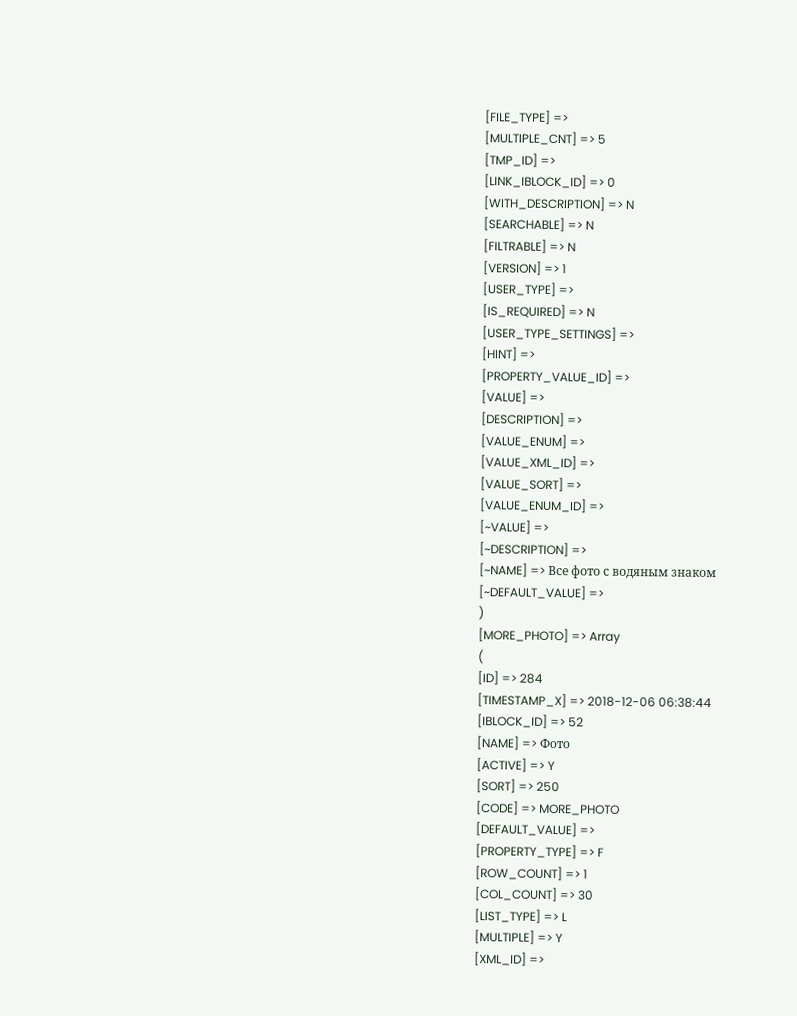[FILE_TYPE] =>
[MULTIPLE_CNT] => 5
[TMP_ID] =>
[LINK_IBLOCK_ID] => 0
[WITH_DESCRIPTION] => N
[SEARCHABLE] => N
[FILTRABLE] => N
[VERSION] => 1
[USER_TYPE] =>
[IS_REQUIRED] => N
[USER_TYPE_SETTINGS] =>
[HINT] =>
[PROPERTY_VALUE_ID] =>
[VALUE] =>
[DESCRIPTION] =>
[VALUE_ENUM] =>
[VALUE_XML_ID] =>
[VALUE_SORT] =>
[VALUE_ENUM_ID] =>
[~VALUE] =>
[~DESCRIPTION] =>
[~NAME] => Все фото с водяным знаком
[~DEFAULT_VALUE] =>
)
[MORE_PHOTO] => Array
(
[ID] => 284
[TIMESTAMP_X] => 2018-12-06 06:38:44
[IBLOCK_ID] => 52
[NAME] => Фото
[ACTIVE] => Y
[SORT] => 250
[CODE] => MORE_PHOTO
[DEFAULT_VALUE] =>
[PROPERTY_TYPE] => F
[ROW_COUNT] => 1
[COL_COUNT] => 30
[LIST_TYPE] => L
[MULTIPLE] => Y
[XML_ID] =>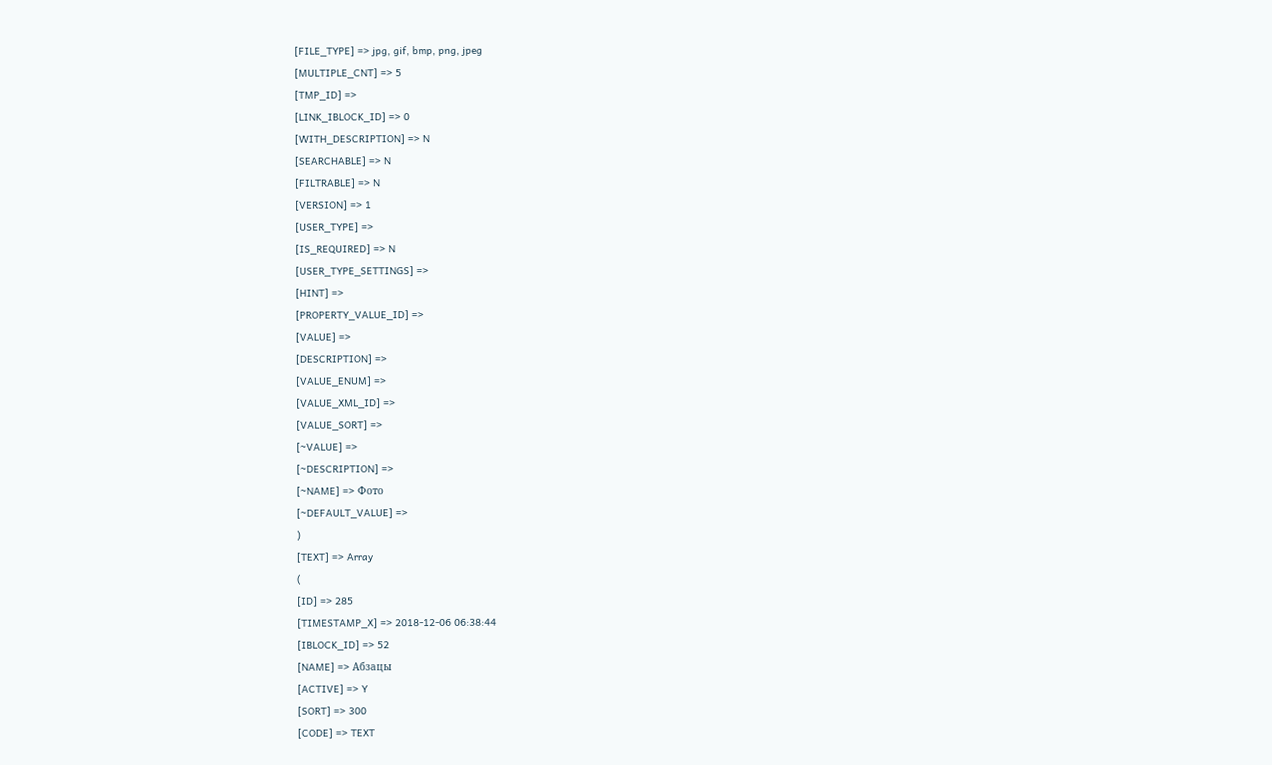[FILE_TYPE] => jpg, gif, bmp, png, jpeg
[MULTIPLE_CNT] => 5
[TMP_ID] =>
[LINK_IBLOCK_ID] => 0
[WITH_DESCRIPTION] => N
[SEARCHABLE] => N
[FILTRABLE] => N
[VERSION] => 1
[USER_TYPE] =>
[IS_REQUIRED] => N
[USER_TYPE_SETTINGS] =>
[HINT] =>
[PROPERTY_VALUE_ID] =>
[VALUE] =>
[DESCRIPTION] =>
[VALUE_ENUM] =>
[VALUE_XML_ID] =>
[VALUE_SORT] =>
[~VALUE] =>
[~DESCRIPTION] =>
[~NAME] => Фото
[~DEFAULT_VALUE] =>
)
[TEXT] => Array
(
[ID] => 285
[TIMESTAMP_X] => 2018-12-06 06:38:44
[IBLOCK_ID] => 52
[NAME] => Абзацы
[ACTIVE] => Y
[SORT] => 300
[CODE] => TEXT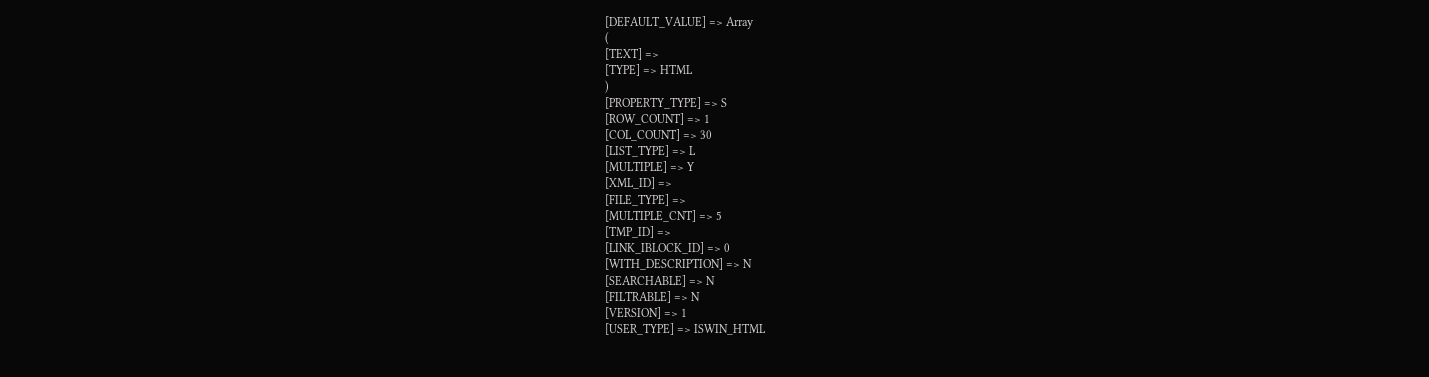[DEFAULT_VALUE] => Array
(
[TEXT] =>
[TYPE] => HTML
)
[PROPERTY_TYPE] => S
[ROW_COUNT] => 1
[COL_COUNT] => 30
[LIST_TYPE] => L
[MULTIPLE] => Y
[XML_ID] =>
[FILE_TYPE] =>
[MULTIPLE_CNT] => 5
[TMP_ID] =>
[LINK_IBLOCK_ID] => 0
[WITH_DESCRIPTION] => N
[SEARCHABLE] => N
[FILTRABLE] => N
[VERSION] => 1
[USER_TYPE] => ISWIN_HTML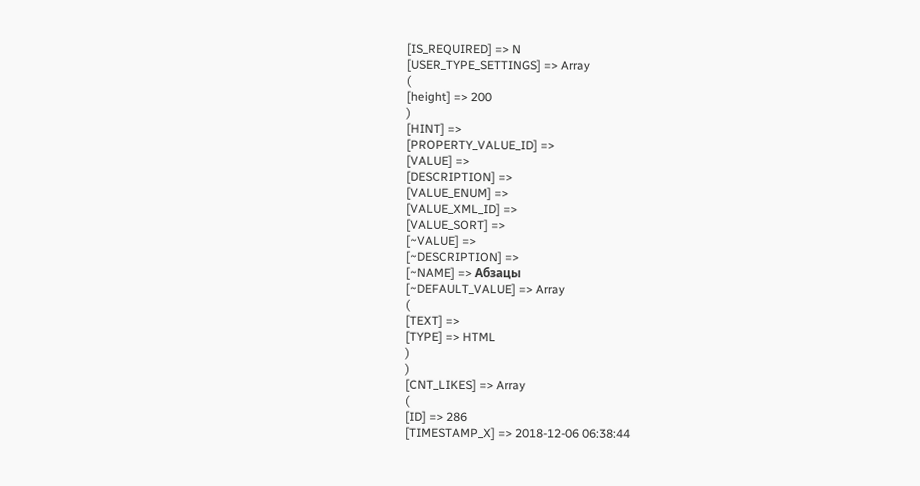[IS_REQUIRED] => N
[USER_TYPE_SETTINGS] => Array
(
[height] => 200
)
[HINT] =>
[PROPERTY_VALUE_ID] =>
[VALUE] =>
[DESCRIPTION] =>
[VALUE_ENUM] =>
[VALUE_XML_ID] =>
[VALUE_SORT] =>
[~VALUE] =>
[~DESCRIPTION] =>
[~NAME] => Абзацы
[~DEFAULT_VALUE] => Array
(
[TEXT] =>
[TYPE] => HTML
)
)
[CNT_LIKES] => Array
(
[ID] => 286
[TIMESTAMP_X] => 2018-12-06 06:38:44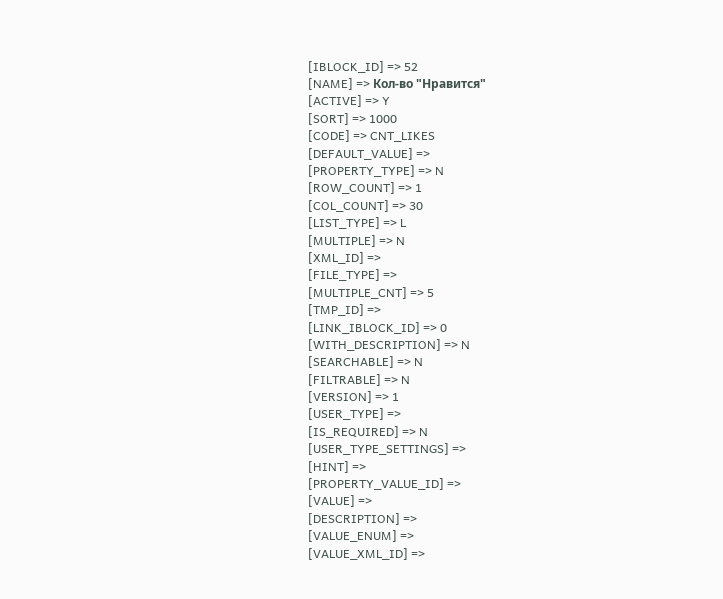[IBLOCK_ID] => 52
[NAME] => Кол-во "Нравится"
[ACTIVE] => Y
[SORT] => 1000
[CODE] => CNT_LIKES
[DEFAULT_VALUE] =>
[PROPERTY_TYPE] => N
[ROW_COUNT] => 1
[COL_COUNT] => 30
[LIST_TYPE] => L
[MULTIPLE] => N
[XML_ID] =>
[FILE_TYPE] =>
[MULTIPLE_CNT] => 5
[TMP_ID] =>
[LINK_IBLOCK_ID] => 0
[WITH_DESCRIPTION] => N
[SEARCHABLE] => N
[FILTRABLE] => N
[VERSION] => 1
[USER_TYPE] =>
[IS_REQUIRED] => N
[USER_TYPE_SETTINGS] =>
[HINT] =>
[PROPERTY_VALUE_ID] =>
[VALUE] =>
[DESCRIPTION] =>
[VALUE_ENUM] =>
[VALUE_XML_ID] =>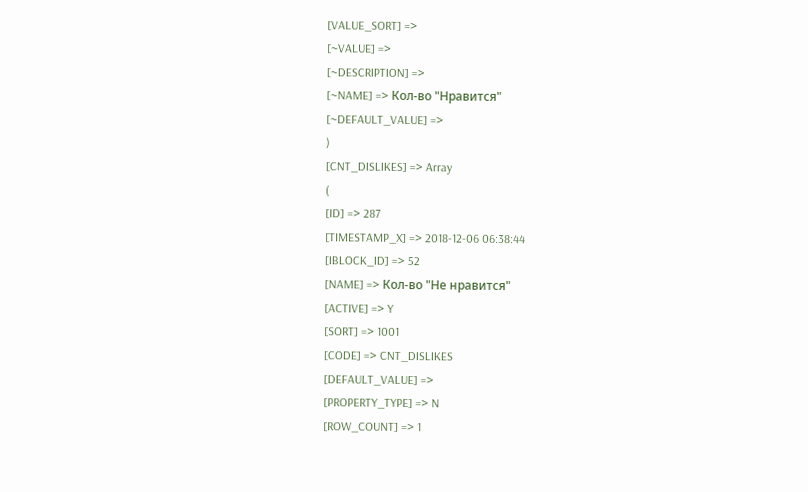[VALUE_SORT] =>
[~VALUE] =>
[~DESCRIPTION] =>
[~NAME] => Кол-во "Нравится"
[~DEFAULT_VALUE] =>
)
[CNT_DISLIKES] => Array
(
[ID] => 287
[TIMESTAMP_X] => 2018-12-06 06:38:44
[IBLOCK_ID] => 52
[NAME] => Кол-во "Не нравится"
[ACTIVE] => Y
[SORT] => 1001
[CODE] => CNT_DISLIKES
[DEFAULT_VALUE] =>
[PROPERTY_TYPE] => N
[ROW_COUNT] => 1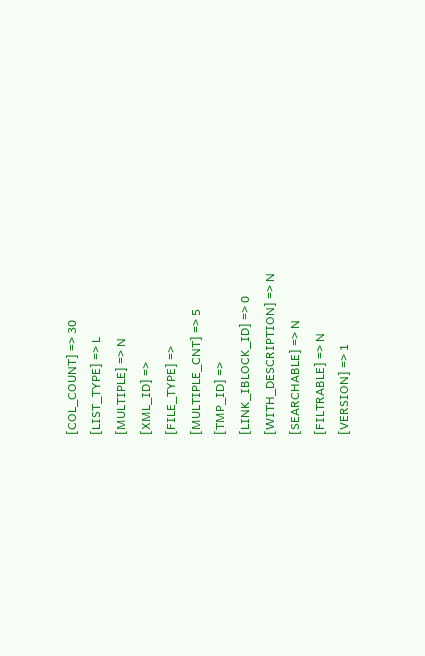[COL_COUNT] => 30
[LIST_TYPE] => L
[MULTIPLE] => N
[XML_ID] =>
[FILE_TYPE] =>
[MULTIPLE_CNT] => 5
[TMP_ID] =>
[LINK_IBLOCK_ID] => 0
[WITH_DESCRIPTION] => N
[SEARCHABLE] => N
[FILTRABLE] => N
[VERSION] => 1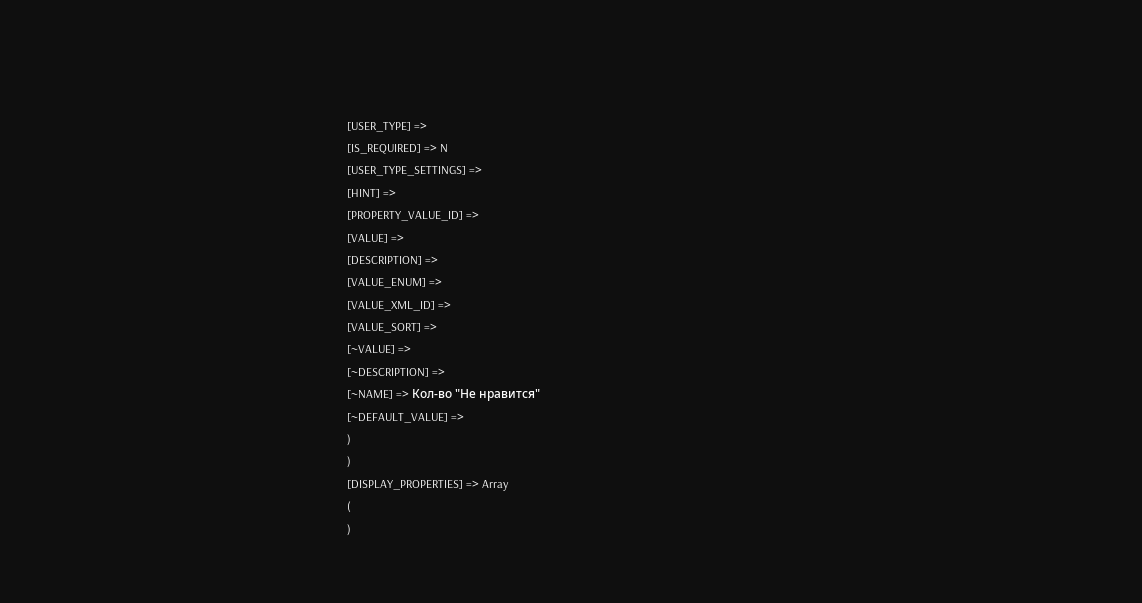[USER_TYPE] =>
[IS_REQUIRED] => N
[USER_TYPE_SETTINGS] =>
[HINT] =>
[PROPERTY_VALUE_ID] =>
[VALUE] =>
[DESCRIPTION] =>
[VALUE_ENUM] =>
[VALUE_XML_ID] =>
[VALUE_SORT] =>
[~VALUE] =>
[~DESCRIPTION] =>
[~NAME] => Кол-во "Не нравится"
[~DEFAULT_VALUE] =>
)
)
[DISPLAY_PROPERTIES] => Array
(
)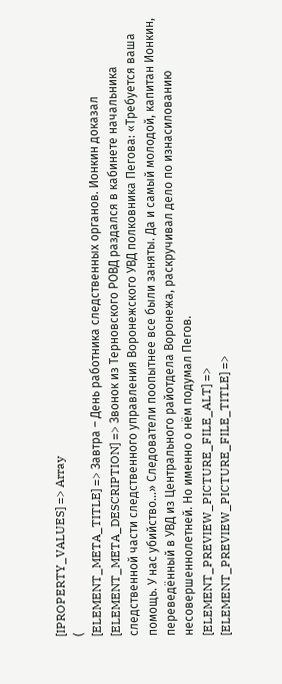[IPROPERTY_VALUES] => Array
(
[ELEMENT_META_TITLE] => Завтра – День работника следственных органов. Ионкин доказал
[ELEMENT_META_DESCRIPTION] => Звонок из Терновского РОВД раздался в кабинете начальника следственной части следственного управления Воронежского УВД полковника Пегова: «Требуется ваша помощь. У нас убийство...» Следователи поопытнее все были заняты. Да и самый молодой, капитан Ионкин, переведённый в УВД из Центрального райотдела Воронежа, раскручивал дело по изнасилованию несовершеннолетней. Но именно о нём подумал Пегов.
[ELEMENT_PREVIEW_PICTURE_FILE_ALT] =>
[ELEMENT_PREVIEW_PICTURE_FILE_TITLE] =>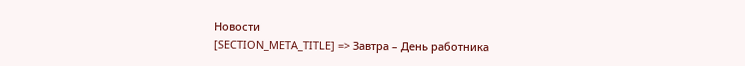Новости
[SECTION_META_TITLE] => Завтра – День работника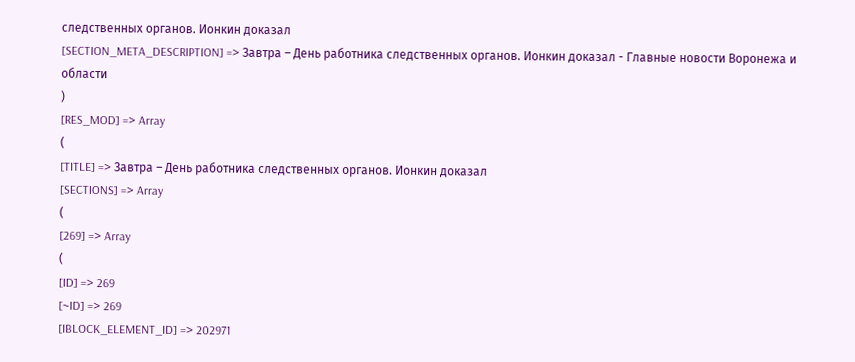следственных органов. Ионкин доказал
[SECTION_META_DESCRIPTION] => Завтра – День работника следственных органов. Ионкин доказал - Главные новости Воронежа и области
)
[RES_MOD] => Array
(
[TITLE] => Завтра – День работника следственных органов. Ионкин доказал
[SECTIONS] => Array
(
[269] => Array
(
[ID] => 269
[~ID] => 269
[IBLOCK_ELEMENT_ID] => 202971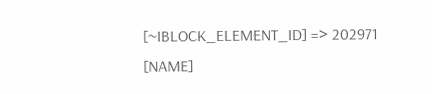[~IBLOCK_ELEMENT_ID] => 202971
[NAME]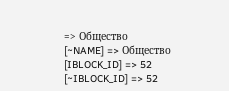=> Общество
[~NAME] => Общество
[IBLOCK_ID] => 52
[~IBLOCK_ID] => 52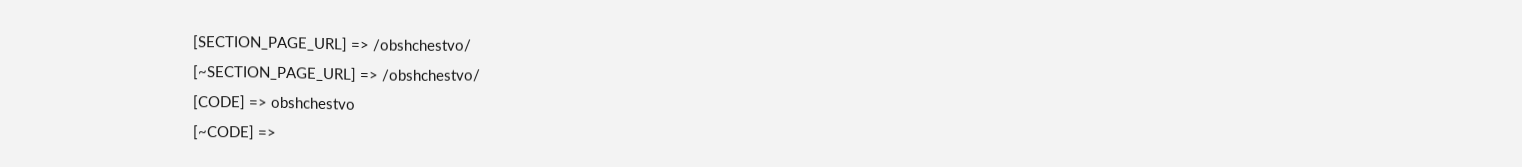[SECTION_PAGE_URL] => /obshchestvo/
[~SECTION_PAGE_URL] => /obshchestvo/
[CODE] => obshchestvo
[~CODE] =>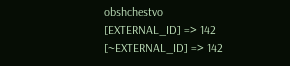obshchestvo
[EXTERNAL_ID] => 142
[~EXTERNAL_ID] => 142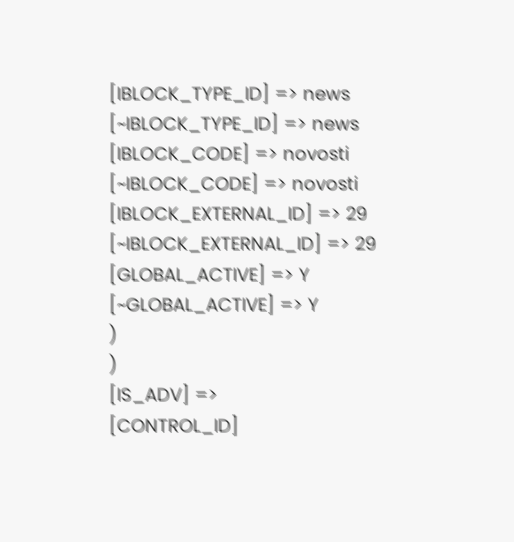[IBLOCK_TYPE_ID] => news
[~IBLOCK_TYPE_ID] => news
[IBLOCK_CODE] => novosti
[~IBLOCK_CODE] => novosti
[IBLOCK_EXTERNAL_ID] => 29
[~IBLOCK_EXTERNAL_ID] => 29
[GLOBAL_ACTIVE] => Y
[~GLOBAL_ACTIVE] => Y
)
)
[IS_ADV] =>
[CONTROL_ID]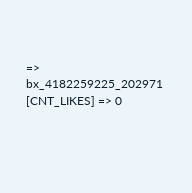=> bx_4182259225_202971
[CNT_LIKES] => 0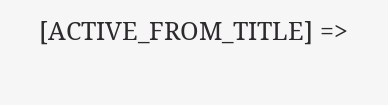[ACTIVE_FROM_TITLE] =>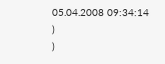05.04.2008 09:34:14
)
)